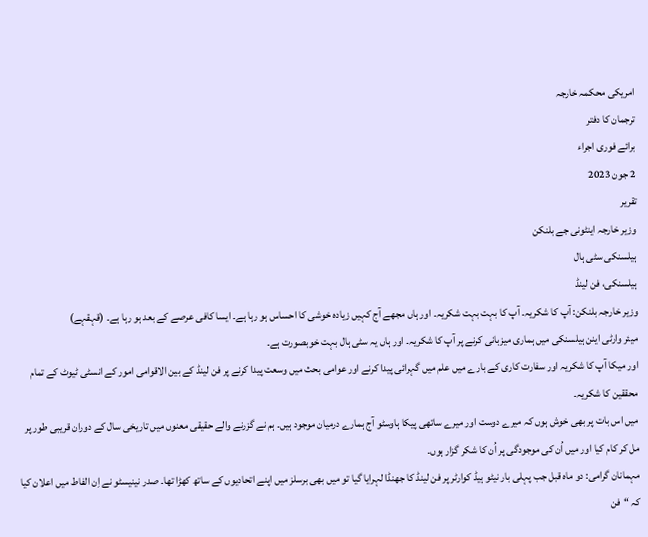امریکی محکمہ خارجہ
ترجمان کا دفتر
برائے فوری اجراء
2 جون 2023
تقریر
وزیر خارجہ اینٹونی جے بلنکن
ہیلسنکی سٹی ہال
ہیلسنکی، فن لینڈ
وزیر خارجہ بلنکن: آپ کا شکریہ۔ آپ کا بہت بہت شکریہ۔ اور ہاں مجھے آج کہیں زیادہ خوشی کا احساس ہو رہا ہے۔ ایسا کافی عرصے کے بعد ہو رہا ہے۔ (قہقہے)
میئر وارٹی اینن ہیلسنکی میں ہماری میزبانی کرنے پر آپ کا شکریہ۔ اور ہاں یہ سٹی ہال بہت خوبصورت ہے۔
اور میکا آپ کا شکریہ اور سفارت کاری کے بارے میں علم میں گہرائی پیدا کرنے اور عوامی بحث میں وسعت پیدا کرنے پر فن لینڈ کے بین الاقوامی امور کے انسٹی ٹیوٹ کے تمام محققین کا شکریہ۔
میں اس بات پر بھی خوش ہوں کہ میرے دوست اور میرے ساتھی پیکا ہاوسٹو آج ہمارے درمیان موجود ہیں۔ ہم نے گزرنے والے حقیقی معنوں میں تاریخی سال کے دوران قریبی طور پر مل کر کام کیا اور میں اُن کی موجودگی پر اُن کا شکر گزار ہوں۔
مہمانان گرامی: دو ماہ قبل جب پہلی بار نیٹو ہیڈ کوارٹر پر فن لینڈ کا جھنڈا لہرایا گیا تو میں بھی برسلز میں اپنے اتحادیوں کے ساتھ کھڑا تھا۔ صدر نینیسٹو نے اِن الفاط میں اعلان کیا کہ “فن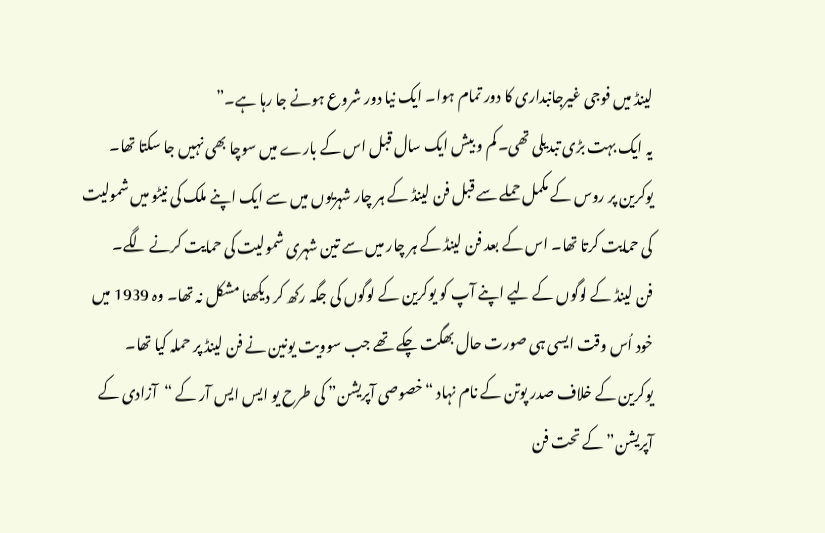لینڈ میں فوجی غیرجانبداری کا دور تمام ہوا۔ ایک نیا دور شروع ہونے جا رہا ہے۔”
یہ ایک بہت بڑی تبدیلی تھی۔ کم و بیش ایک سال قبل اس کے بارے میں سوچا بھی نہیں جا سکتا تھا۔ یوکرین پر روس کے مکمل حملے سے قبل فن لینڈ کے ہر چار شہریوں میں سے ایک اپنے ملک کی نیٹو میں شمولیت کی حمایت کرتا تھا۔ اس کے بعد فن لینڈ کے ہر چار میں سے تین شہری شمولیت کی حمایت کرنے لگے۔
فن لینڈ کے لوگوں کے لیے اپنے آپ کو یوکرین کے لوگوں کی جگہ رکھ کر دیکھنا مشکل نہ تھا۔ وہ 1939 میں خود اُس وقت ایسی ہی صورت حال بھگت چکے تھے جب سوویت یونین نے فن لینڈ پر حملہ کیا تھا۔
یوکرین کے خلاف صدر پوتن کے نام نہاد “خصوصی آپریشن” کی طرح یو ایس ایس آر کے “آزادی کے آپریشن” کے تحت فن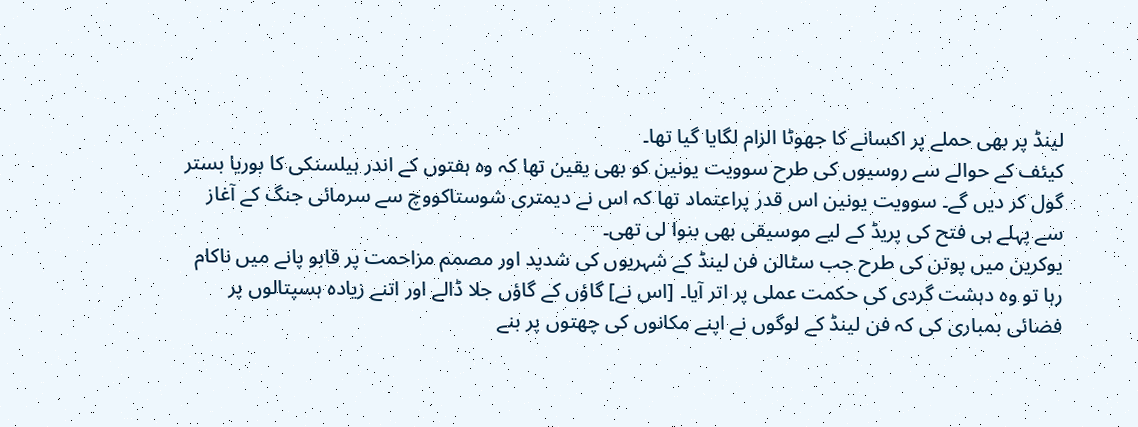لینڈ پر بھی حملے پر اکسانے کا جھوٹا الزام لگایا گیا تھا۔
کیئف کے حوالے سے روسیوں کی طرح سوویت یونین کو بھی یقین تھا کہ وہ ہفتوں کے اندر ہیلسنکی کا بوریا بستر گول کر دیں گے۔ سوویت یونین اس قدر پراعتماد تھا کہ اس نے دیمتری شوستاکووچ سے سرمائی جنگ کے آغاز سے پہلے ہی فتح کی پریڈ کے لیے موسیقی بھی بنوا لی تھی۔
یوکرین میں پوتن کی طرح جب سٹالن فن لینڈ کے شہریوں کی شدید اور مصمم مزاحمت پر قابو پانے میں ناکام رہا تو وہ دہشت گردی کی حکمت عملی پر اتر آیا۔ [اس نے] گاؤں کے گاؤں جلا ڈالے اور اتنے زیادہ ہسپتالوں پر فضائی بمباری کی کہ فن لینڈ کے لوگوں نے اپنے مکانوں کی چھتوں پر بنے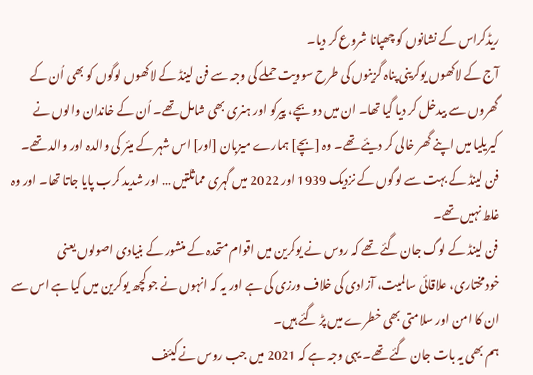ریڈکراس کے نشانوں کو چھپانا شروع کر دیا۔
آج کے لاکھوں یوکرینی پناہ گزینوں کی طرح سوویت حملے کی وجہ سے فن لینڈ کے لاکھوں لوگوں کو بھی اُن کے گھروں سے بیدخل کر دیا گیا تھا۔ ان میں دو بچے، پیرکو اور ہنری بھی شامل تھے۔ اُن کے خاندان والوں نے کیریلیا میں اپنے گھر خالی کر دیئے تھے۔ وہ [بچے] ہمارے میزبان [اور] اس شہر کے میئر کی والدہ اور والد تھے۔
فن لینڈ کے بہت سے لوگوں کے نزدیک 1939 اور 2022 میں گہری مماثلتیں … اور شدید کرب پایا جاتا تھا۔ اور وہ غلط نہیں تھے۔
فن لینڈ کے لوگ جان گئے تھے کہ روس نے یوکرین میں اقوام متحدہ کے منشور کے بنیادی اصولوں یعنی خودمختاری، علاقائی سالمیت، آزادی کی خلاف ورزی کی ہے اور یہ کہ انہوں نے جو کچھ یوکرین میں کیا ہے اس سے ان کا امن اور سلامتی بھی خطرے میں پڑ گئے ہیں۔
ہم بھی یہ بات جان گئے تھے۔ یہی وجہ ہے کہ 2021 میں جب روس نے کیئف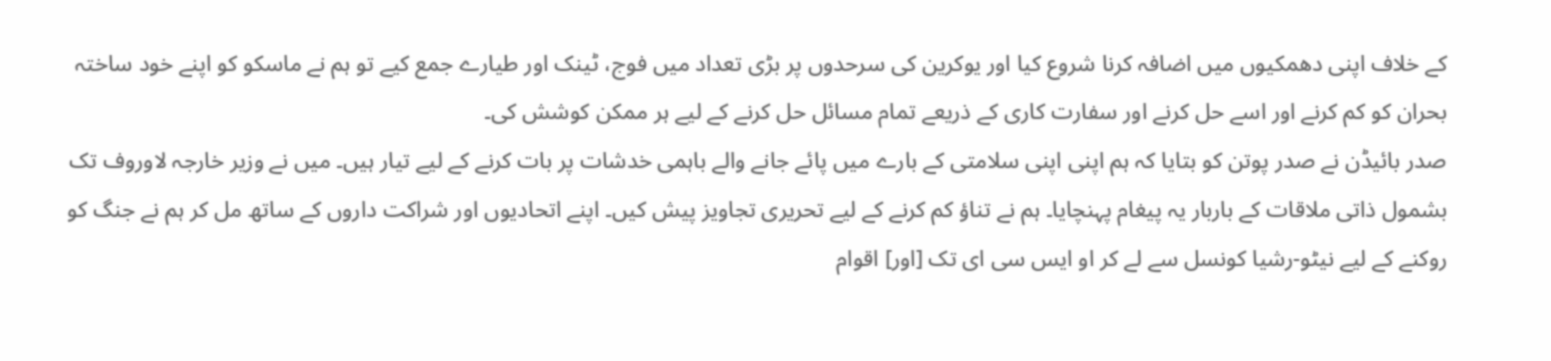کے خلاف اپنی دھمکیوں میں اضافہ کرنا شروع کیا اور یوکرین کی سرحدوں پر بڑی تعداد میں فوج، ٹینک اور طیارے جمع کیے تو ہم نے ماسکو کو اپنے خود ساختہ بحران کو کم کرنے اور اسے حل کرنے اور سفارت کاری کے ذریعے تمام مسائل حل کرنے کے لیے ہر ممکن کوشش کی۔
صدر بائیڈن نے صدر پوتن کو بتایا کہ ہم اپنی اپنی سلامتی کے بارے میں پائے جانے والے باہمی خدشات پر بات کرنے کے لیے تیار ہیں۔ میں نے وزیر خارجہ لاوروف تک بشمول ذاتی ملاقات کے باربار یہ پیغام پہنچایا۔ ہم نے تناؤ کم کرنے کے لیے تحریری تجاویز پیش کیں۔ اپنے اتحادیوں اور شراکت داروں کے ساتھ مل کر ہم نے جنگ کو روکنے کے لیے نیٹو-رشیا کونسل سے لے کر او ایس سی ای تک [اور] اقوام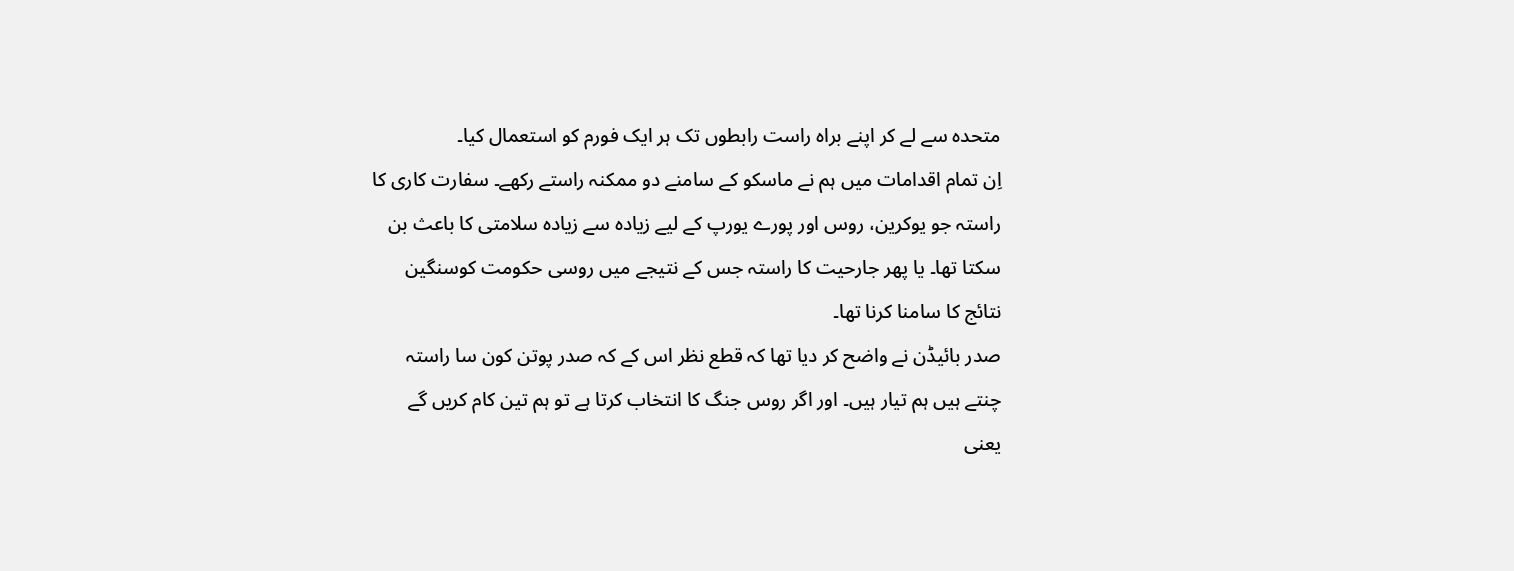متحدہ سے لے کر اپنے براہ راست رابطوں تک ہر ایک فورم کو استعمال کیا۔
اِن تمام اقدامات میں ہم نے ماسکو کے سامنے دو ممکنہ راستے رکھے۔ سفارت کاری کا راستہ جو یوکرین، روس اور پورے یورپ کے لیے زیادہ سے زیادہ سلامتی کا باعث بن سکتا تھا۔ یا پھر جارحیت کا راستہ جس کے نتیجے میں روسی حکومت کوسنگین نتائج کا سامنا کرنا تھا۔
صدر بائیڈن نے واضح کر دیا تھا کہ قطع نظر اس کے کہ صدر پوتن کون سا راستہ چنتے ہیں ہم تیار ہیں۔ اور اگر روس جنگ کا انتخاب کرتا ہے تو ہم تین کام کریں گے یعنی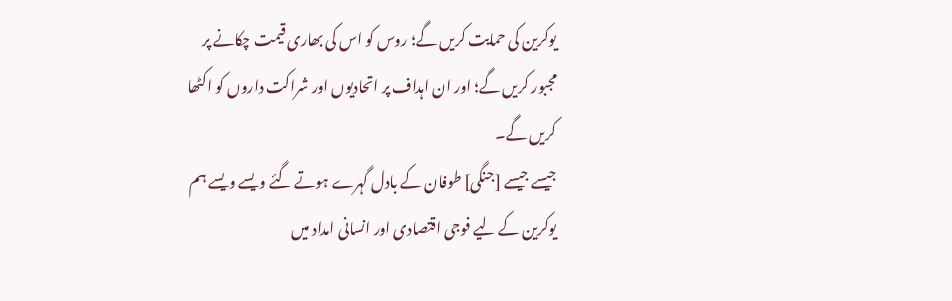یوکرین کی حمایت کریں گے؛ روس کو اس کی بھاری قیمت چکانے پر مجبور کریں گے؛ اور ان اہداف پر اتحادیوں اور شراکت داروں کو اکٹھا کریں گے۔
جیسے جیسے [جنگی] طوفان کے بادل گہرے ہوتے گئے ویسے ویسے ہم یوکرین کے لیے فوجی اقتصادی اور انسانی امداد میں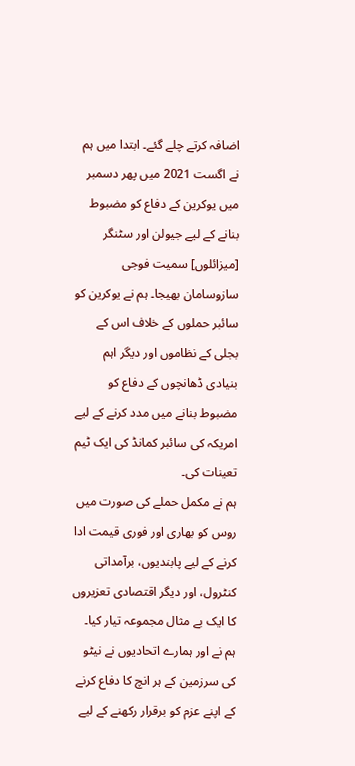اضافہ کرتے چلے گئے۔ ابتدا میں ہم نے اگست 2021 میں پھر دسمبر میں یوکرین کے دفاع کو مضبوط بنانے کے لیے جیولن اور سٹنگر [میزائلوں] سمیت فوجی سازوسامان بھیجا۔ ہم نے یوکرین کو سائبر حملوں کے خلاف اس کے بجلی کے نظاموں اور دیگر اہم بنیادی ڈھانچوں کے دفاع کو مضبوط بنانے میں مدد کرنے کے لیے امریکہ کی سائبر کمانڈ کی ایک ٹیم تعینات کی۔
ہم نے مکمل حملے کی صورت میں روس کو بھاری اور فوری قیمت ادا کرنے کے لیے پابندیوں، برآمداتی کنٹرول، اور دیگر اقتصادی تعزیروں کا ایک بے مثال مجموعہ تیار کیا۔
ہم نے اور ہمارے اتحادیوں نے نیٹو کی سرزمین کے ہر انچ کا دفاع کرنے کے اپنے عزم کو برقرار رکھنے کے لیے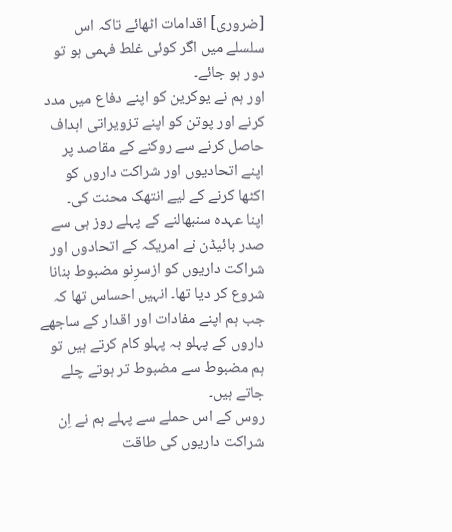[ضروری] اقدامات اٹھائے تاکہ اس سلسلے میں اگر کوئی غلط فہمی ہو تو دور ہو جائے۔
اور ہم نے یوکرین کو اپنے دفاع میں مدد کرنے اور پوتن کو اپنے تزویراتی اہداف حاصل کرنے سے روکنے کے مقاصد پر اپنے اتحادیوں اور شراکت داروں کو اکٹھا کرنے کے لیے انتھک محنت کی۔
اپنا عہدہ سنبھالنے کے پہلے روز ہی سے صدر بائیڈن نے امریکہ کے اتحادوں اور شراکت داریوں کو ازسرِنو مضبوط بنانا شروع کر دیا تھا۔ انہیں احساس تھا کہ جب ہم اپنے مفادات اور اقدار کے ساجھے داروں کے پہلو بہ پہلو کام کرتے ہیں تو ہم مضبوط سے مضبوط تر ہوتے چلے جاتے ہیں۔
روس کے اس حملے سے پہلے ہم نے اِن شراکت داریوں کی طاقت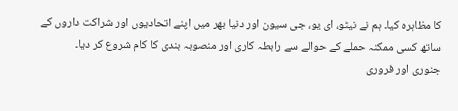کا مظاہرہ کیا۔ ہم نے نیٹو، ای یو، جی سیون اور دنیا بھر میں اپنے اتحادیوں اور شراکت داروں کے ساتھ کسی ممکنہ حملے کے حوالے سے رابطہ کاری اور منصوبہ بندی کا کام شروع کر دیا۔
جنوری اور فروری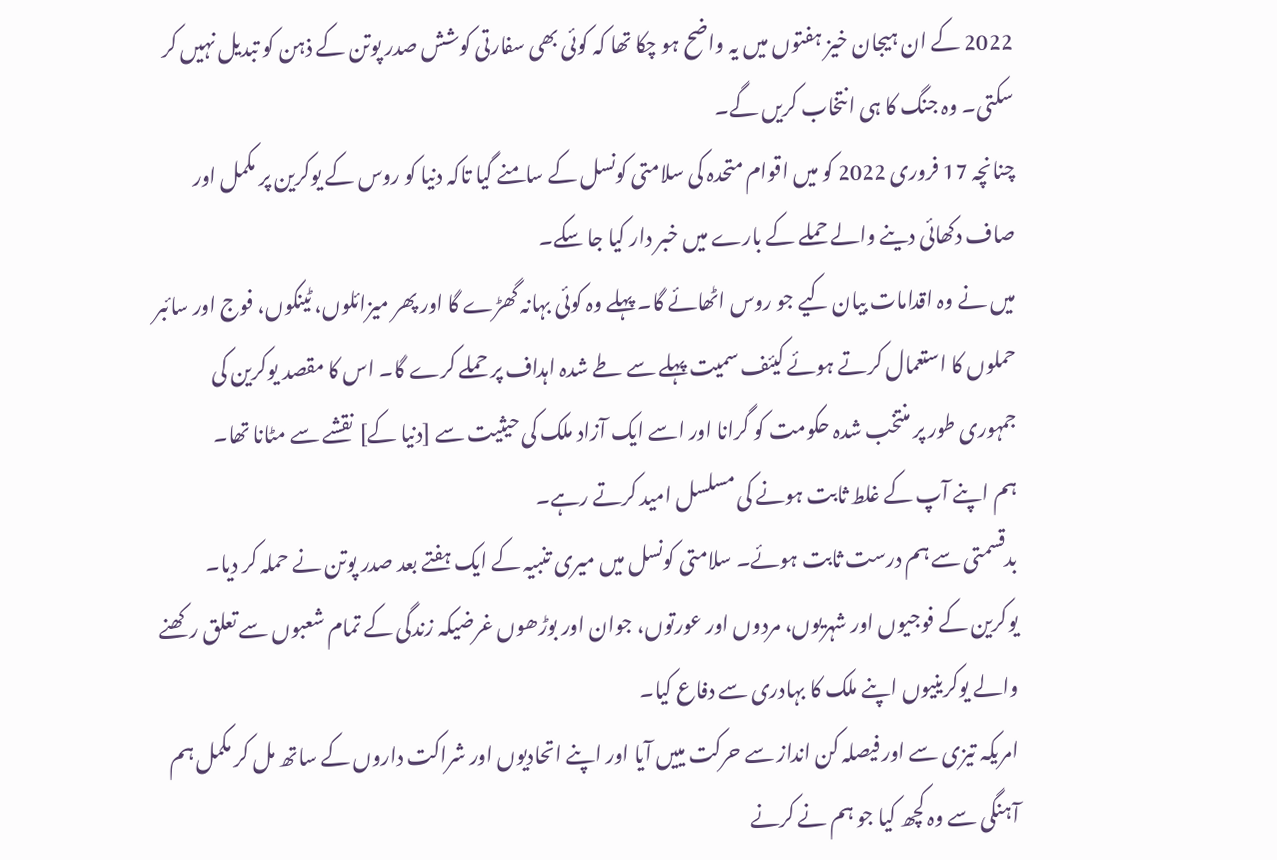2022 کے ان ہیجان خیز ہفتوں میں یہ واضح ہو چکا تھا کہ کوئی بھی سفارتی کوشش صدر پوتن کے ذہن کو تبدیل نہیں کر سکتی۔ وہ جنگ کا ہی انتخاب کریں گے۔
چنانچہ 17 فروری 2022 کو میں اقوام متحدہ کی سلامتی کونسل کے سامنے گیا تاکہ دنیا کو روس کے یوکرین پر مکمل اور صاف دکھائی دینے والے حملے کے بارے میں خبر دار کیا جا سکے۔
میں نے وہ اقدامات بیان کیے جو روس اٹھائے گا۔ پہلے وہ کوئی بہانہ گھڑے گا اور پھر میزائلوں، ٹینکوں، فوج اور سائبر حملوں کا استعمال کرتے ہوئے کیئف سمیت پہلے سے طے شدہ اہداف پر حملے کرے گا۔ اس کا مقصد یوکرین کی جمہوری طور پر منتخب شدہ حکومت کو گرانا اور اسے ایک آزاد ملک کی حیثیت سے [دنیا کے] نقشے سے مٹانا تھا۔
ہم اپنے آپ کے غلط ثابت ہونے کی مسلسل امید کرتے رہے۔
بدقسمتی سے ہم درست ثابت ہوئے۔ سلامتی کونسل میں میری تنبیہ کے ایک ہفتے بعد صدر پوتن نے حملہ کر دیا۔ یوکرین کے فوجیوں اور شہریوں، مردوں اور عورتوں، جوان اور بوڑھوں غرضیکہ زندگی کے تمام شعبوں سے تعلق رکھنے والے یوکرینیوں اپنے ملک کا بہادری سے دفاع کیا۔
امریکہ تیزی سے اور فیصلہ کن انداز سے حرکت مییں آیا اور اپنے اتحادیوں اور شراکت داروں کے ساتھ مل کر مکمل ہم آہنگی سے وہ کچھ کیا جو ہم نے کرنے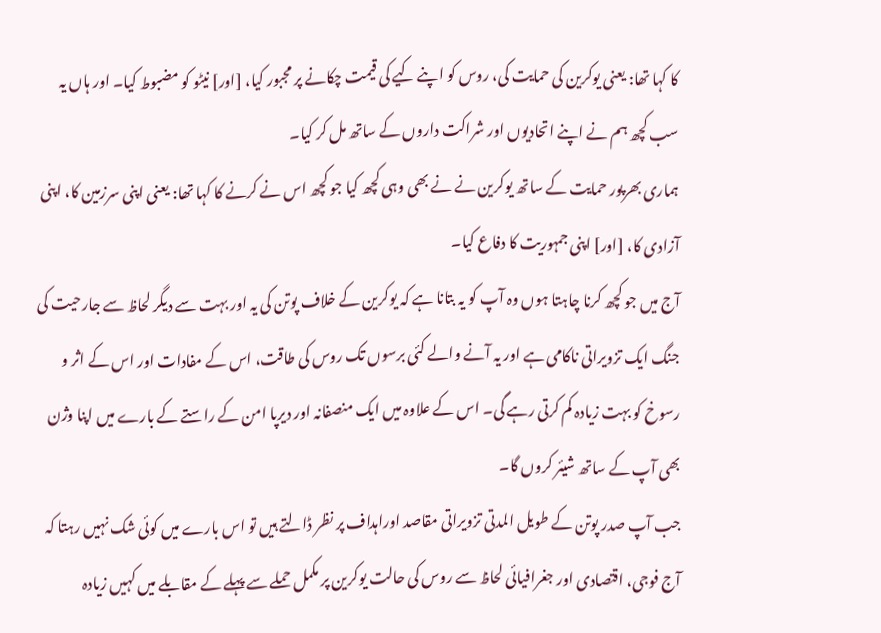کا کہا تھا: یعنی یوکرین کی حمایت کی، روس کو اپنے کیے کی قیمت چکانے پر مجبور کیا، [اور] نیٹو کو مضبوط کیا۔ اور ہاں یہ سب کچھ ہم نے اپنے اتحادیوں اور شراکت داروں کے ساتھ مل کر کیا۔
ہماری بھرپور حمایت کے ساتھ یوکرین نے نے بھی وہی کچھ کیا جو کچھ اس نے کرنے کا کہا تھا: یعنی اپنی سرزمین کا، اپنی آزادی کا، [اور] اپنی جمہوریت کا دفاع کیا۔
آج میں جو کچھ کرنا چاہتا ہوں وہ آپ کو یہ بتانا ہے کہ یوکرین کے خلاف پوتن کی یہ اور بہت سے دیگر لحاظ سے جارحیت کی جنگ ایک تزویراتی ناکامی ہے اور یہ آنے والے کئی برسوں تک روس کی طاقت، اس کے مفادات اور اس کے اثر و رسوخ کو بہت زیادہ کم کرتی رہے گی۔ اس کے علاوہ میں ایک منصفانہ اور دیرپا امن کے راستے کے بارے میں اپنا وژن بھی آپ کے ساتھ شیئر کروں گا۔
جب آپ صدر پوتن کے طویل المدتی تزویراتی مقاصد اوراہداف پر نظر ڈالتے ہیں تو اس بارے میں کوئی شک نہیں رہتا کہ آج فوجی، اقتصادی اور جغرافیائی لحاظ سے روس کی حالت یوکرین پر مکمل حملے سے پہلے کے مقابلے میں کہیں زیادہ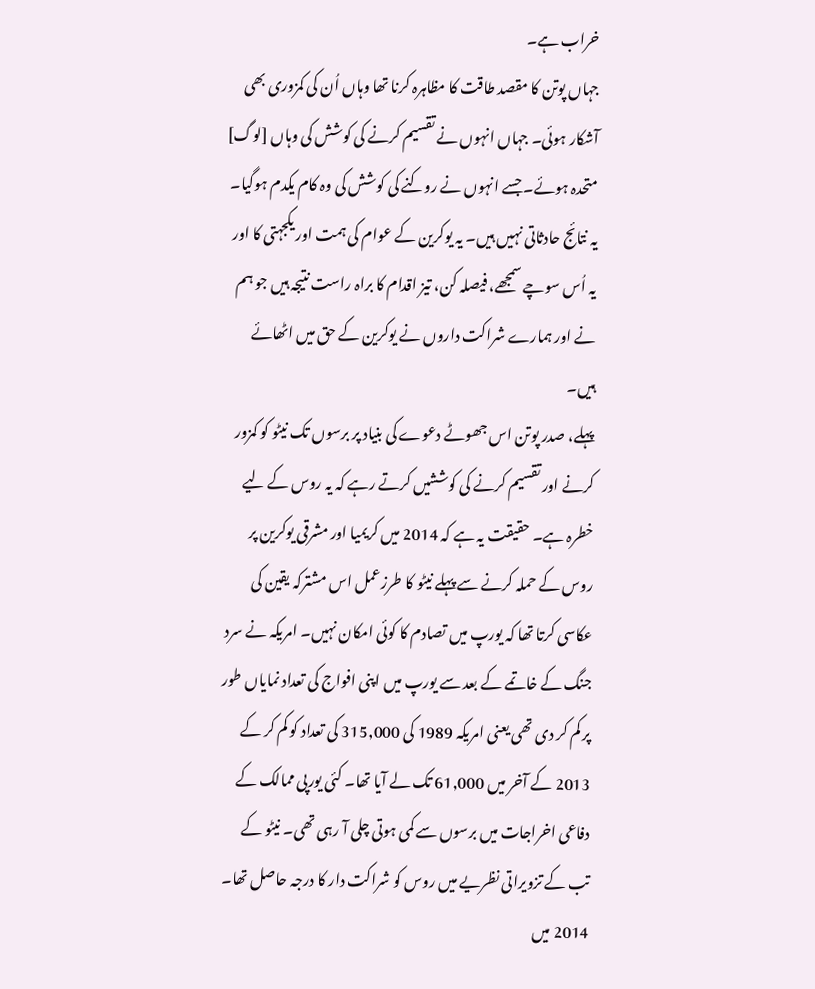خراب ہے۔
جہاں پوتن کا مقصد طاقت کا مظاہرہ کرنا تھا وہاں اُن کی کمزوری بھی آشکار ہوئی۔ جہاں انہوں نے تقسیم کرنے کی کوشش کی وہاں [لوگ] متحدہ ہوئے۔ جسے انہوں نے روکنے کی کوشش کی وہ کام یکدم ہوگیا۔ یہ نتائج حادثاتی نہیں ہیں۔ یہ یوکرین کے عوام کی ہمت اور یکجہتی کا اور یہ اُس سوچے سمجھے، فیصلہ کن، تیز اقدام کا براہ راست نتیجہ ہیں جو ہم نے اور ہمارے شراکت داروں نے یوکرین کے حق میں اٹھائے ہیں۔
پہلے، صدر پوتن اس جھوٹے دعوے کی بنیاد پر برسوں تک نیٹو کو کمزور کرنے اور تقسیم کرنے کی کوششیں کرتے رہے کہ یہ روس کے لیے خطرہ ہے۔ حقیقت یہ ہے کہ 2014 میں کریمیا اور مشرقی یوکرین پر روس کے حملہ کرنے سے پہلے نیٹو کا طرزعمل اس مشترکہ یقین کی عکاسی کرتا تھا کہ یورپ میں تصادم کا کوئی امکان نہیں۔ امریکہ نے سرد جنگ کے خاتمے کے بعد سے یورپ میں اپنی افواج کی تعداد نمایاں طور پر کم کر دی تھی یعنی امریکہ 1989 کی 315,000 کی تعداد کو کم کر کے 2013 کے آخر میں 61,000 تک لے آیا تھا۔ کئی یورپی ممالک کے دفاعی اخراجات میں برسوں سے کمی ہوتی چلی آ رہی تھی۔ نیٹو کے تب کے تزویراتی نظریے میں روس کو شراکت دار کا درجہ حاصل تھا۔
2014 میں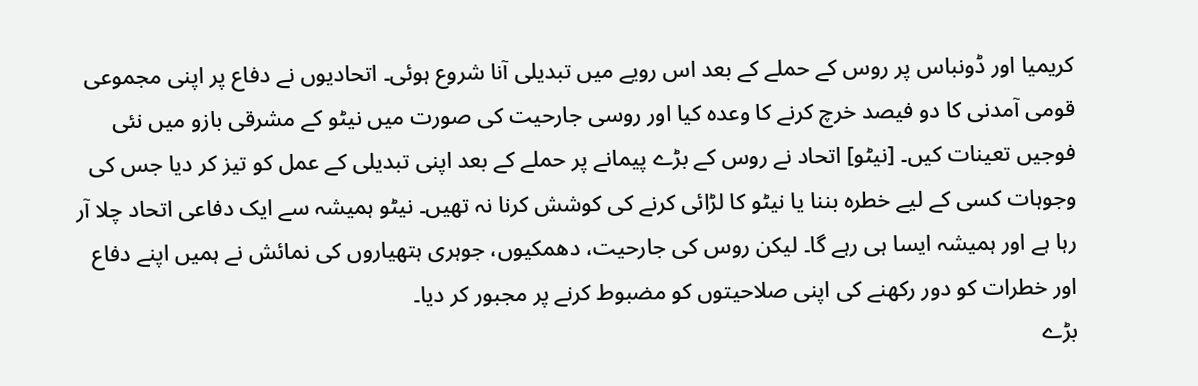کریمیا اور ڈونباس پر روس کے حملے کے بعد اس رویے میں تبدیلی آنا شروع ہوئی۔ اتحادیوں نے دفاع پر اپنی مجموعی قومی آمدنی کا دو فیصد خرچ کرنے کا وعدہ کیا اور روسی جارحیت کی صورت میں نیٹو کے مشرقی بازو میں نئی فوجیں تعینات کیں۔ [نیٹو] اتحاد نے روس کے بڑے پیمانے پر حملے کے بعد اپنی تبدیلی کے عمل کو تیز کر دیا جس کی وجوہات کسی کے لیے خطرہ بننا یا نیٹو کا لڑائی کرنے کی کوشش کرنا نہ تھیں۔ نیٹو ہمیشہ سے ایک دفاعی اتحاد چلا آر رہا ہے اور ہمیشہ ایسا ہی رہے گا۔ لیکن روس کی جارحیت، دھمکیوں، جوہری ہتھیاروں کی نمائش نے ہمیں اپنے دفاع اور خطرات کو دور رکھنے کی اپنی صلاحيتوں کو مضبوط کرنے پر مجبور کر دیا۔
بڑے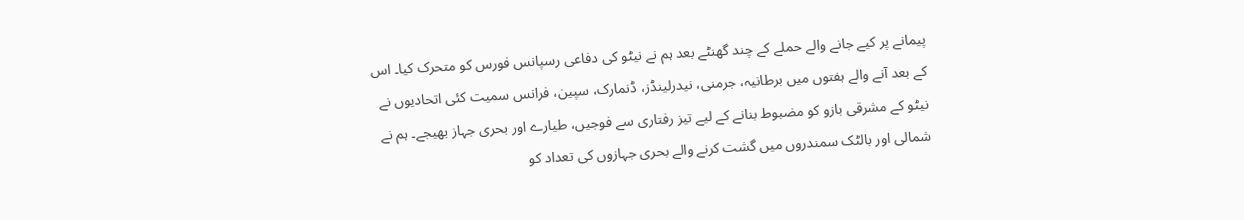پیمانے پر کیے جانے والے حملے کے چند گھنٹے بعد ہم نے نیٹو کی دفاعی رسپانس فورس کو متحرک کیا۔ اس کے بعد آنے والے ہفتوں میں برطانیہ، جرمنی، نیدرلینڈز، ڈنمارک، سپین، فرانس سمیت کئی اتحادیوں نے نیٹو کے مشرقی بازو کو مضبوط بنانے کے لیے تیز رفتاری سے فوجیں، طیارے اور بحری جہاز بھیجے۔ ہم نے شمالی اور بالٹک سمندروں میں گشت کرنے والے بحری جہازوں کی تعداد کو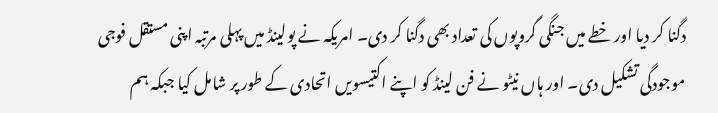دگنا کر دیا اور خطے میں جنگی گروپوں کی تعداد بھی دگنا کر دی۔ امریکہ نے پولینڈ میں پہلی مرتبہ اپنی مستقل فوجی موجودگی تشکیل دی۔ اور ہاں نیٹو نے فن لینڈ کو اپنے اکتیسویں اتحادی کے طور پر شامل کیا جبکہ ہم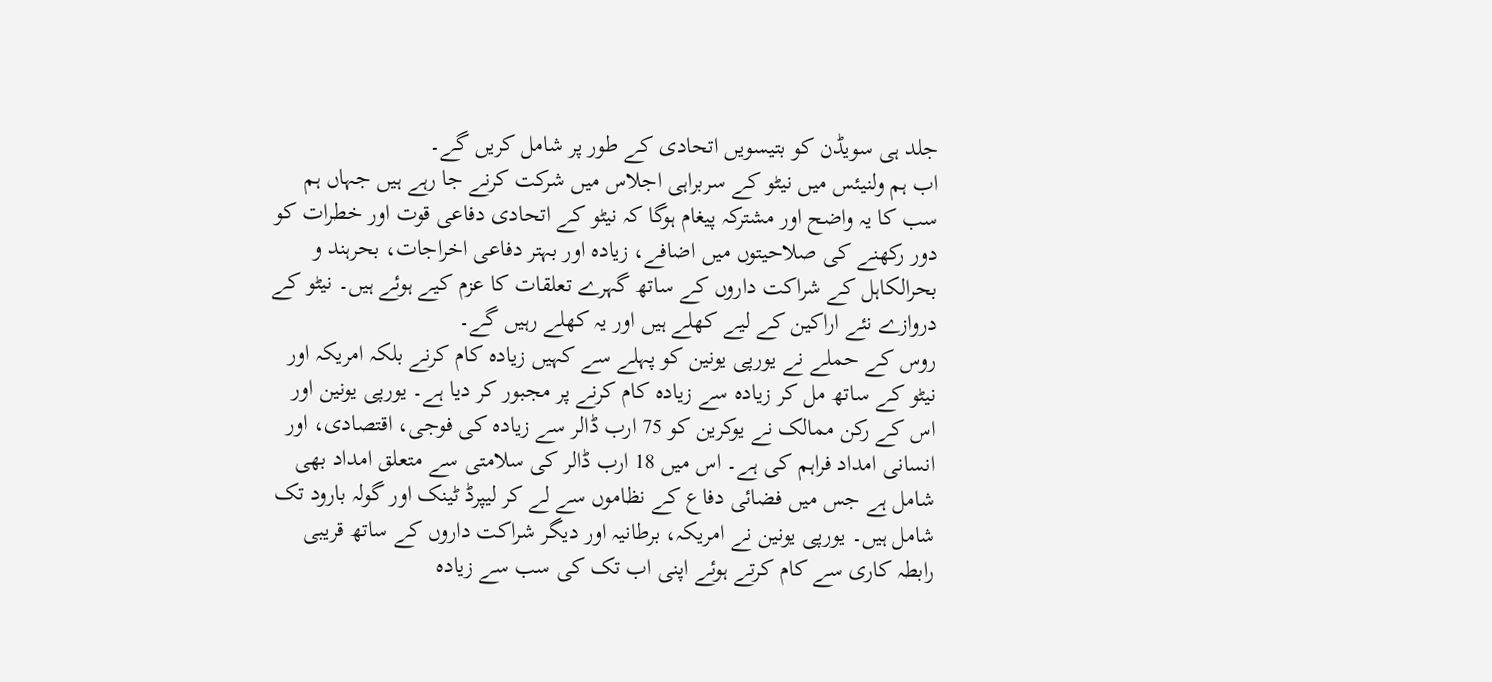جلد ہی سویڈن کو بتیسویں اتحادی کے طور پر شامل کریں گے۔
اب ہم ولنیئس میں نیٹو کے سربراہی اجلاس میں شرکت کرنے جا رہے ہیں جہاں ہم سب کا یہ واضح اور مشترکہ پیغام ہوگا کہ نیٹو کے اتحادی دفاعی قوت اور خطرات کو دور رکھنے کی صلاحيتوں میں اضافے، زیادہ اور بہتر دفاعی اخراجات، بحرہند و بحرالکاہل کے شراکت داروں کے ساتھ گہرے تعلقات کا عزم کیے ہوئے ہیں۔ نیٹو کے دروازے نئے اراکین کے لیے کھلے ہیں اور یہ کھلے رہیں گے۔
روس کے حملے نے یورپی یونین کو پہلے سے کہیں زیادہ کام کرنے بلکہ امریکہ اور نیٹو کے ساتھ مل کر زیادہ سے زیادہ کام کرنے پر مجبور کر دیا ہے۔ یورپی یونین اور اس کے رکن ممالک نے یوکرین کو 75 ارب ڈالر سے زیادہ کی فوجی، اقتصادی، اور انسانی امداد فراہم کی ہے۔ اس میں 18 ارب ڈالر کی سلامتی سے متعلق امداد بھی شامل ہے جس میں فضائی دفاع کے نظاموں سے لے کر ليپرڈ ٹینک اور گولہ بارود تک شامل ہیں۔ یورپی یونین نے امريکہ، برطانيہ اور دیگر شراکت داروں کے ساتھ قریبی رابطہ کاری سے کام کرتے ہوئے اپنی اب تک کی سب سے زیادہ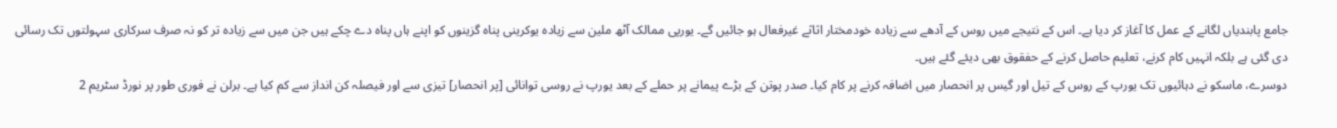جامع پابندیاں لگانے کے عمل کا آغاز کر دیا ہے۔ اس کے نتیجے میں روس کے آدھے سے زیادہ خودمختار اثاثے غيرفعال ہو جائیں گے۔ یورپی ممالک آٹھ ملین سے زیادہ یوکرینی پناہ گزینوں کو اپنے ہاں پناہ دے چکے ہیں جن میں سے زیادہ تر کو نہ صرف سرکاری سہولتوں تک رسائی دی گئی ہے بلکہ انہیں کام کرنے، تعلیم حاصل کرنے کے حفقوق بھی دیئے گئے ہیں۔
دوسرے، ماسکو نے دہائیوں تک یورپ کے روس کے تیل اور گیس پر انحصار میں اضافہ کرنے پر کام کیا۔ صدر پوتن کے بڑے پیمانے پر حملے کے بعد یورپ نے روسی توانائی [پر انحصار] تیزی سے اور فیصلہ کن انداز سے کم کیا ہے۔ برلن نے فوری طور پر نورڈ سٹريم 2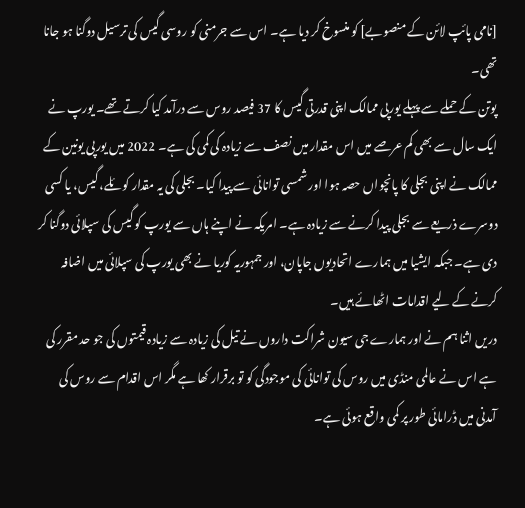[نامی پائپ لائن کے منصوبے] کو منسوخ کر دیا ہے۔ اس سے جرمنی کو روسی گیس کی ترسیل دوگنا ہو جانا تھی۔
پوتن کے حملے سے پہلے یورپی ممالک اپنی قدرتی گیس کا 37 فیصد روس سے درآمد کیا کرتے تھے۔ یورپ نے ایک سال سے بھی کم عرصے میں اس مقدار میں نصف سے زیادہ کی کمی کی ہے۔ 2022 میں یورپی یونین کے ممالک نے اپنی بجلی کا پانچواں حصہ ہوا اور شمسی توانائی سے پیدا کیا۔ بجلی کی یہ مقدار کوئلے، گیس، یا کسی دوسرے ذریعے سے بجلی پیدا کرنے سے زیادہ ہے۔ امریکہ نے اپنے ہاں سے یورپ کو گیس کی سپلائی دوگنا کر دی ہے۔ جبکہ ایشیا میں ہمارے اتحادیوں جاپان، اور جمہوریہ کوریا نے بھی یورپ کی سپلائی میں اضافہ کرنے کے لیے اقدامات اٹھائے ہیں۔
دریں اثنا ہم نے اور ہمارے جی سيون شراکت داروں نے تیل کی زیادہ سے زیادہ قیمتوں کی جو حد مقرر کی ہے اس نے عالمی منڈی میں روس کی توانائی کی موجودگی کو تو برقرار کھا ہے مگر اس اقدام سے روس کی آمدنی میں ڈرامائی طور پر کمی واقع ہوئی ہے۔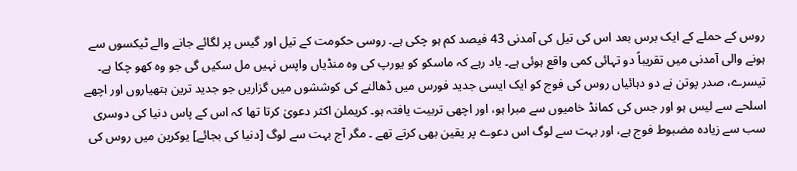روس کے حملے کے ایک برس بعد اس کی تیل کی آمدنی 43 فیصد کم ہو چکی ہے۔ روسی حکومت کے تیل اور گیس پر لگائے جانے والے ٹیکسوں سے ہونے والی آمدنی میں تقریباً دو تہائی کمی واقع ہوئی ہے۔ یاد رہے کہ ماسکو کو یورپ کی وہ منڈیاں واپس نہیں مل سکیں گی جو وہ کھو چکا ہے۔
تیسرے، صدر پوتن نے دو دہائیاں روس کی فوج کو ایک ایسی جدید فورس میں ڈھالنے کی کوششوں میں گزاریں جو جدید ترین ہتھیاروں اور اچھے اسلحے سے لیس ہو اور جس کی کمانڈ خامیوں سے مبرا ہو، اور اچھی تربیت یافتہ ہو۔ کریملن اکثر دعویٰ کرتا تھا کہ اس کے پاس دنیا کی دوسری سب سے زیادہ مضبوط فوج ہے، اور بہت سے لوگ اس دعوے پر یقین بھی کرتے تھے ۔ مگر آج بہت سے لوگ [دنیا کی بجائے] یوکرین میں روس کی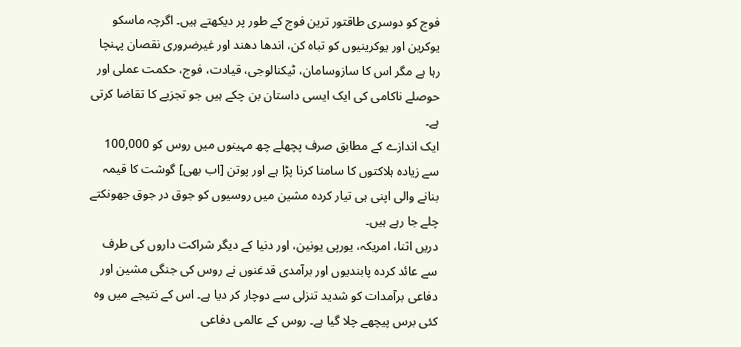فوج کو دوسری طاقتور ترین فوج کے طور پر دیکھتے ہیں۔ اگرچہ ماسکو یوکرین اور یوکرینیوں کو تباہ کن، اندھا دھند اور غیرضروری نقصان پہنچا رہا ہے مگر اس کا سازوسامان، ٹیکنالوجی، قیادت، فوج، حکمت عملی اور حوصلے ناکامی کی ایک ایسی داستان بن چکے ہیں جو تجزیے کا تقاضا کرتی ہے۔
ایک اندازے کے مطابق صرف پچھلے چھ مہینوں میں روس کو 100,000 سے زیادہ ہلاکتوں کا سامنا کرنا پڑا ہے اور پوتن [اب بھی] گوشت کا قیمہ بنانے والی اپنی ہی تیار کردہ مشین میں روسیوں کو جوق در جوق جھونکتے چلے جا رہے ہیں۔
دریں اثنا، امریکہ، یورپی یونین، اور دنیا کے دیگر شراکت داروں کی طرف سے عائد کردہ پابندیوں اور برآمدی قدغنوں نے روس کی جنگی مشین اور دفاعی برآمدات کو شدید تنزلی سے دوچار کر دیا ہے۔ اس کے نتیجے میں وہ کئی برس پيچھے چلا گیا ہے۔ روس کے عالمی دفاعی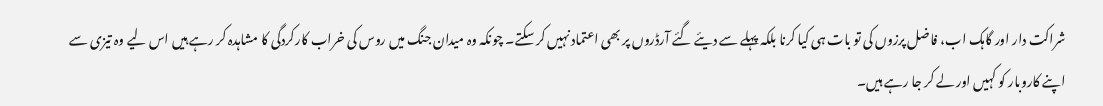شراکت دار اور گاہک اب، فاضل پرزوں کی تو بات ہی کیا کرنا بلکہ پہلے سے دیئے گئے آرڈروں پر بھی اعتماد نہیں کر سکتے۔ چونکہ وہ میدان جنگ میں روس کی خراب کارکردگی کا مشاہدہ کر رہے ہیں اس لیے وہ تیزی سے اپنے کاروبار کو کہیں اور لے کر جا رہے ہیں۔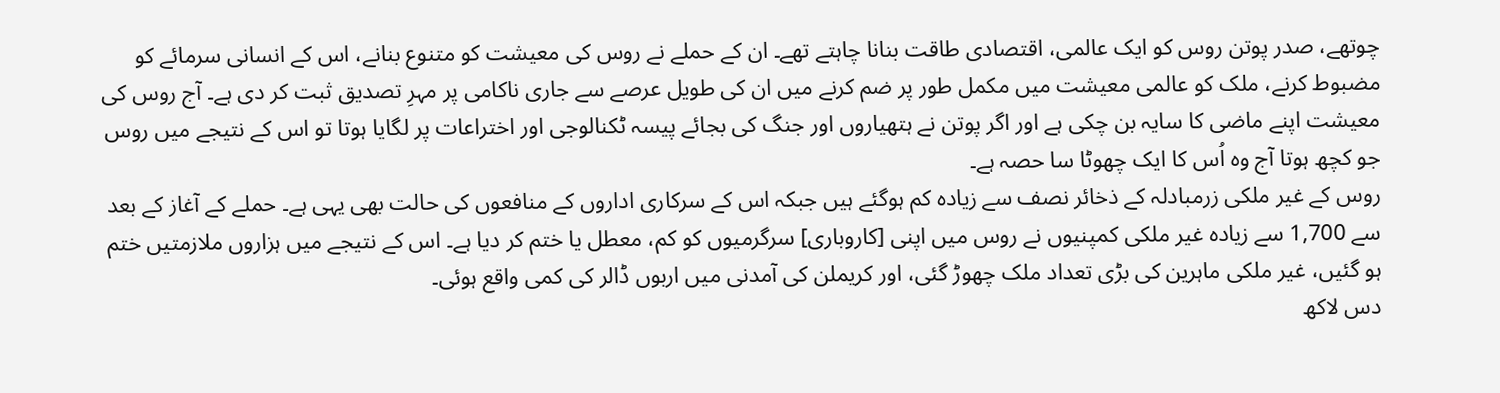چوتھے، صدر پوتن روس کو ایک عالمی، اقتصادی طاقت بنانا چاہتے تھے۔ ان کے حملے نے روس کی معیشت کو متنوع بنانے، اس کے انسانی سرمائے کو مضبوط کرنے، ملک کو عالمی معیشت میں مکمل طور پر ضم کرنے میں ان کی طویل عرصے سے جاری ناکامی پر مہرِ تصدیق ثبت کر دی ہے۔ آج روس کی معیشت اپنے ماضی کا سایہ بن چکی ہے اور اگر پوتن نے ہتھیاروں اور جنگ کی بجائے پیسہ ٹکنالوجی اور اختراعات پر لگایا ہوتا تو اس کے نتیجے میں روس جو کچھ ہوتا آج وہ اُس کا ایک چھوٹا سا حصہ ہے۔
روس کے غیر ملکی زرمبادلہ کے ذخائر نصف سے زیادہ کم ہوگئے ہیں جبکہ اس کے سرکاری اداروں کے منافعوں کی حالت بھی یہی ہے۔ حملے کے آغاز کے بعد سے 1,700 سے زیادہ غیر ملکی کمپنیوں نے روس میں اپنی [کاروباری] سرگرمیوں کو کم، معطل یا ختم کر دیا ہے۔ اس کے نتیجے میں ہزاروں ملازمتیں ختم ہو گئیں، غیر ملکی ماہرین کی بڑی تعداد ملک چھوڑ گئی، اور کریملن کی آمدنی میں اربوں ڈالر کی کمی واقع ہوئی۔
دس لاکھ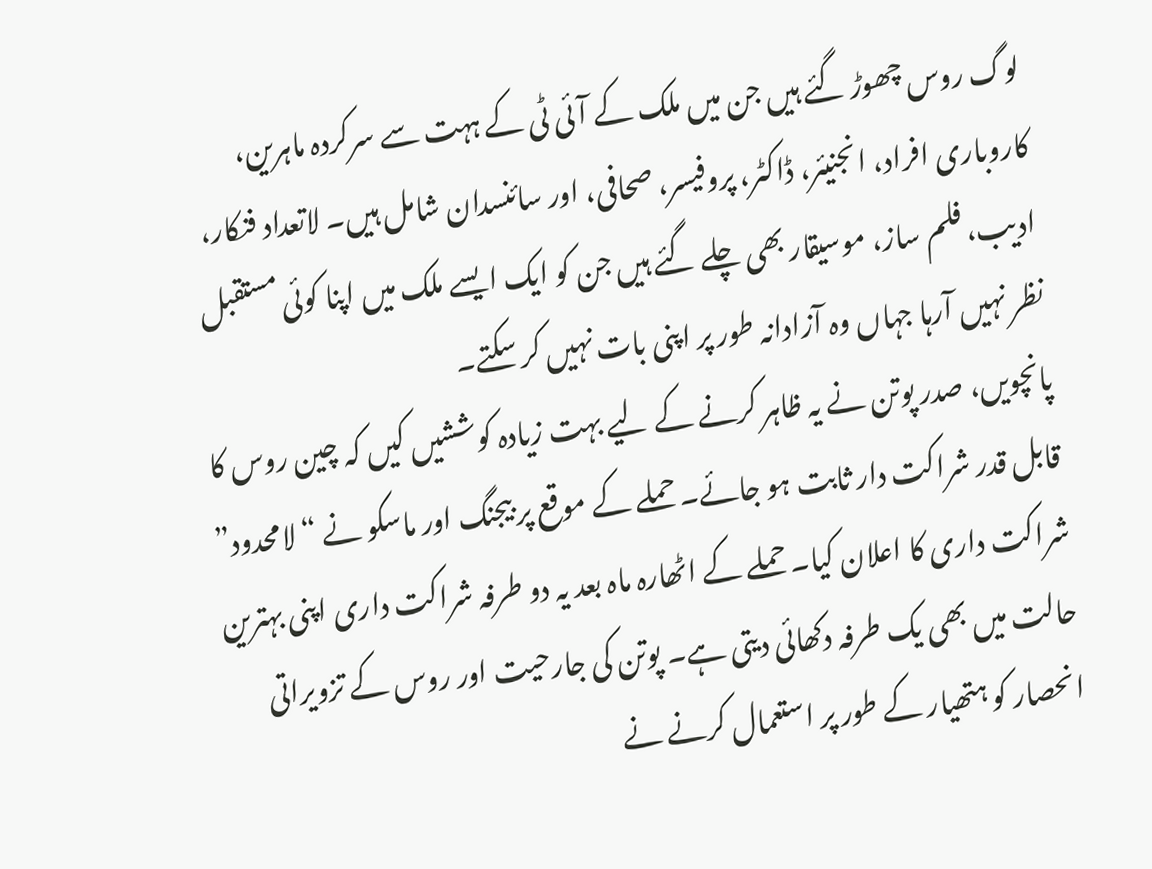لوگ روس چھوڑ گئے ہیں جن میں ملک کے آئی ٹی کے ہہت سے سرکردہ ماہرین، کاروباری افراد، انجنیئر، ڈاکٹر، پروفیسر، صحافی، اور سائنسدان شامل ہیں۔ لاتعداد فنکار، ادیب، فلم ساز، موسیقار بھی چلے گئے ہیں جن کو ایک ایسے ملک میں اپنا کوئی مستقبل نظر نہیں آرہا جہاں وہ آزادانہ طور پر اپنی بات نہیں کر سکتے۔
پانچویں، صدر پوتن نے یہ ظاہر کرنے کے لیے بہت زیادہ کوششیں کیں کہ چین روس کا قابل قدر شراکت دار ثابت ہو جائے۔ حملے کے موقع پر بیجنگ اور ماسکو نے “لامحدود” شراکت داری کا اعلان کیا۔ حملے کے اٹھارہ ماہ بعد یہ دو طرفہ شراکت داری اپنی بہترین حالت میں بھی یک طرفہ دکھائی دیتی ہے۔ پوتن کی جارحیت اور روس کے تزویراتی انحصار کو ہتھیار کے طور پر استعمال کرنے نے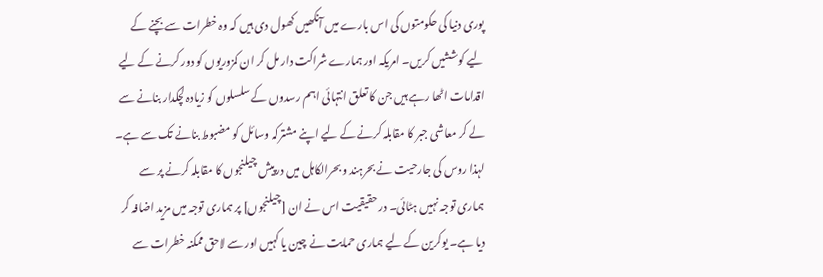پوری دنیا کی حکومتوں کی اس بارے میں آنکھیں کھول دی ہیں کہ وہ خطرات سے بچنے کے لیے کوششیں کریں۔ امریکہ اور ہمارے شراکت دار مل کر ان کمزوریوں کو دور کرنے کے لیے اقدامات اٹھا رہے ہیں جن کا تعلق انتہائی اہم رسدوں کے سلسلوں کو زیادہ لچکدار بنانے سے لے کر معاشی جبر کا مقابلہ کرنے کے لیے اپنے مشترکہ وسائل کو مضبوط بنانے تک سے ہے۔
لہذا روس کی جارحیت نے بحرہند و بحرالکاہل میں درپیش چیلنجوں کا مقابلہ کرنے پر سے ہماری توجہ نہیں ہٹائی۔ در حقیقیت اس نے ان [چیلنجوں] پر ہماری توجہ میں مزيد اضافہ کر دیا ہے۔ یوکرین کے لیے ہماری حمایت نے چین یا کہیں اور سے لاحق ممکنہ خطرات سے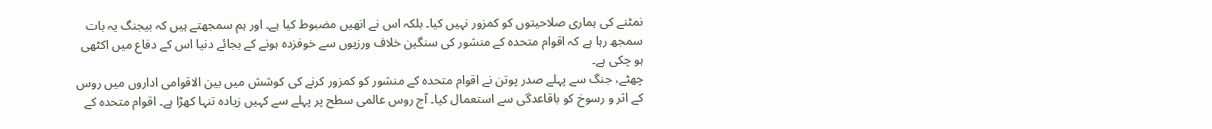نمٹنے کی ہماری صلاحیتوں کو کمزور نہیں کیا۔ بلکہ اس نے انھیں مضبوط کیا ہے۔ اور ہم سمجھتے ہیں کہ بیجنگ یہ بات سمجھ رہا ہے کہ اقوام متحدہ کے منشور کی سنگین خلاف ورزیوں سے خوفزدہ ہونے کے بجائے دنیا اس کے دفاع میں اکٹھی ہو چکی ہے۔
چھٹے، جنگ سے پہلے صدر پوتن نے اقوام متحدہ کے منشور کو کمزور کرنے کی کوشش میں بین الاقوامی اداروں میں روس کے اثر و رسوخ کو باقاعدگی سے استعمال کیا۔ آج روس عالمی سطح پر پہلے سے کہیں زیادہ تنہا کھڑا ہے۔ اقوام متحدہ کے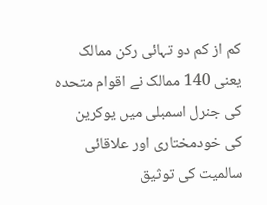کم از کم دو تہائی رکن ممالک یعنی 140 ممالک نے اقوام متحدہ کی جنرل اسمبلی میں یوکرین کی خودمختاری اور علاقائی سالمیت کی توثیق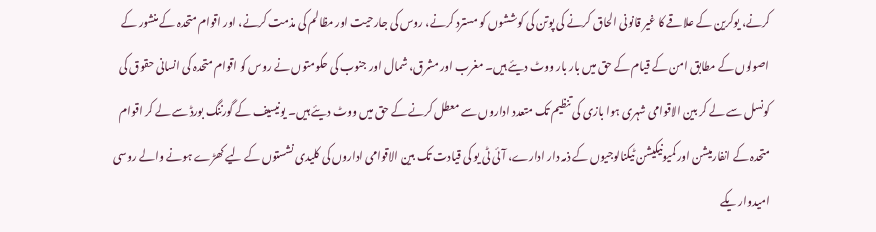کرنے، یوکرین کے علاقے کا غیر قانونی الحاق کرنے کی پوتن کی کوششوں کو مسترد کرنے، روس کی جارحیت اور مظالم کی مذمت کرنے، اور اقوام متحدہ کے منشور کے اصولوں کے مطابق امن کے قيام کے حق میں بار بار ووٹ دیئے ہیں۔ مغرب اور مشرق، شمال اور جنوب کی حکومتوں نے روس کو اقوام متحدہ کی انسانی حقوق کی کونسل سے لے کر بین الاقوامی شہری ہوا بازی کی تنظیم تک متعدد اداروں سے معطل کرنے کے حق میں ووٹ دیئے ہیں۔ یونیسیف کے گورننگ بورڈ سے لے کر اقوام متحدہ کے انفارمیشن اور کمیونیکیشن ٹیکنالوجیوں کے ذمہ دار ادارے، آئی ٹی يو کی قیادت تک بین الاقوامی اداروں کی کلیدی نشستوں کے لیے کھڑے ہونے والے روسی امیدوار یکے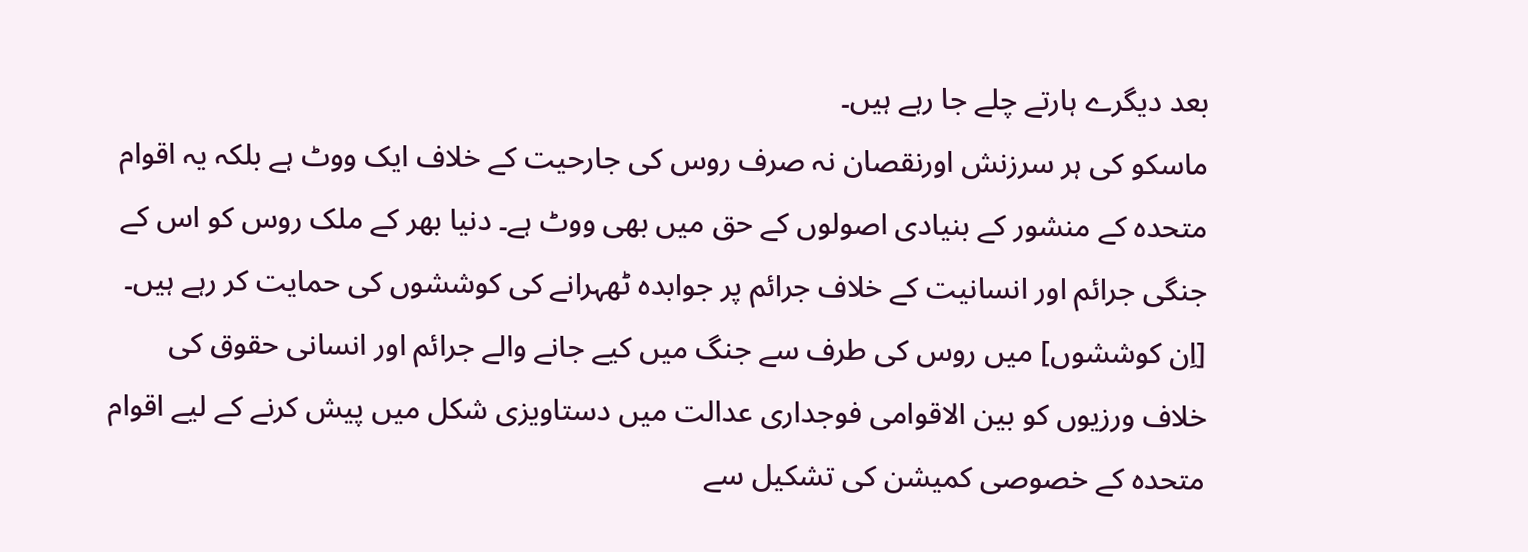بعد دیگرے ہارتے چلے جا رہے ہیں۔
ماسکو کی ہر سرزنش اورنقصان نہ صرف روس کی جارحیت کے خلاف ایک ووٹ ہے بلکہ یہ اقوام متحدہ کے منشور کے بنیادی اصولوں کے حق میں بھی ووٹ ہے۔ دنیا بھر کے ملک روس کو اس کے جنگی جرائم اور انسانیت کے خلاف جرائم پر جوابدہ ٹھہرانے کی کوششوں کی حمایت کر رہے ہیں۔ [اِن کوششوں] میں روس کی طرف سے جنگ میں کیے جانے والے جرائم اور انسانی حقوق کی خلاف ورزیوں کو بین الاقوامی فوجداری عدالت میں دستاويزی شکل ميں پيش کرنے کے لیے اقوام متحدہ کے خصوصی کمیشن کی تشکیل سے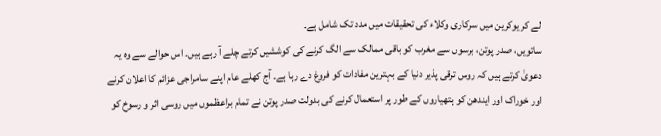لے کر یوکرین میں سرکاری وکلاء کی تحقیقات میں مدد تک شامل ہے۔
ساتویں، صدر پوتن، برسوں سے مغرب کو باقی ممالک سے الگ کرنے کی کوششیں کرتے چلے آ رہے ہیں۔ اس حوالے سے وہ یہ دعویٰ کرتے ہیں کہ روس ترقی پذیر دنیا کے بہترین مفادات کو فروغ دے رہا ہے۔ آج کھلے عام اپنے سامراجی عزائم کا اعلان کرنے اور خوراک اور ایندھن کو ہتھیاروں کے طور پر استعمال کرنے کی بدولت صدر پوتن نے تمام براعظموں میں روسی اثر و رسوخ کو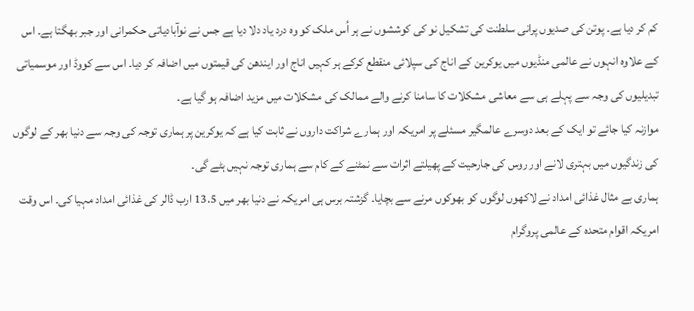کم کر دیا ہے۔ پوتن کی صدیوں پرانی سلطنت کی تشکیل نو کی کوششوں نے ہر اُس ملک کو وہ درد یاد دلا دیا ہے جس نے نوآبادیاتی حکمرانی اور جبر بھگتا ہے۔ اس کے علاوہ انہوں نے عالمی منڈیوں میں یوکرین کے اناج کی سپلائی منقطع کرکے ہر کہیں اناج اور ایندھن کی قیمتوں میں اضافہ کر دیا۔ اس سے کووڈ اور موسمیاتی تبدیلیوں کی وجہ سے پہلے ہی سے معاشی مشکلات کا سامنا کرنے والے ممالک کی مشکلات میں مزید اضافہ ہو گیا ہے۔
موازنہ کیا جائے تو ایک کے بعد دوسرے عالمگیر مسئلے پر امریکہ اور ہمارے شراکت داروں نے ثابت کیا ہے کہ یوکرین پر ہماری توجہ کی وجہ سے دنیا بھر کے لوگوں کی زندگیوں میں بہتری لانے اور روس کی جارحیت کے پھیلتے اثرات سے نمٹنے کے کام سے ہماری توجہ نہیں ہٹے گی۔
ہماری بے مثال غذائی امداد نے لاکھوں لوگوں کو بھوکوں مرنے سے بچایا۔ گزشتہ برس ہی امریکہ نے دنیا بھر میں 13.5 ارب ڈالر کی غذائی امداد مہیا کی۔ اس وقت امریکہ اقوام متحدہ کے عالمی پروگرام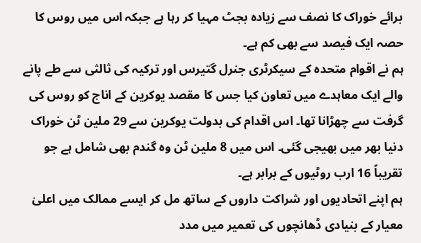برائے خوراک کا نصف سے زیادہ بجٹ مہیا کر رہا ہے جبکہ اس میں روس کا حصہ ایک فیصد سے بھی کم ہے۔
ہم نے اقوام متحدہ کے سیکرٹری جنرل گتیرس اور ترکیہ کی ثالثی سے طے پانے والے ایک معاہدے میں تعاون کیا جس کا مقصد یوکرین کے اناج کو روس کی گرفت سے چھڑانا تھا۔ اس اقدام کی بدولت یوکرین سے 29 ملین ٹن خوراک دنیا بھر میں بھیجی گئی۔ اس میں 8 ملین ٹن وہ گندم بھی شامل ہے جو تقریباً 16 ارب روٹیوں کے برابر ہے۔
ہم اپنے اتحادیوں اور شراکت داروں کے ساتھ مل کر ایسے ممالک میں اعلیٰ معیار کے بنیادی ڈھانچوں کی تعمیر میں مدد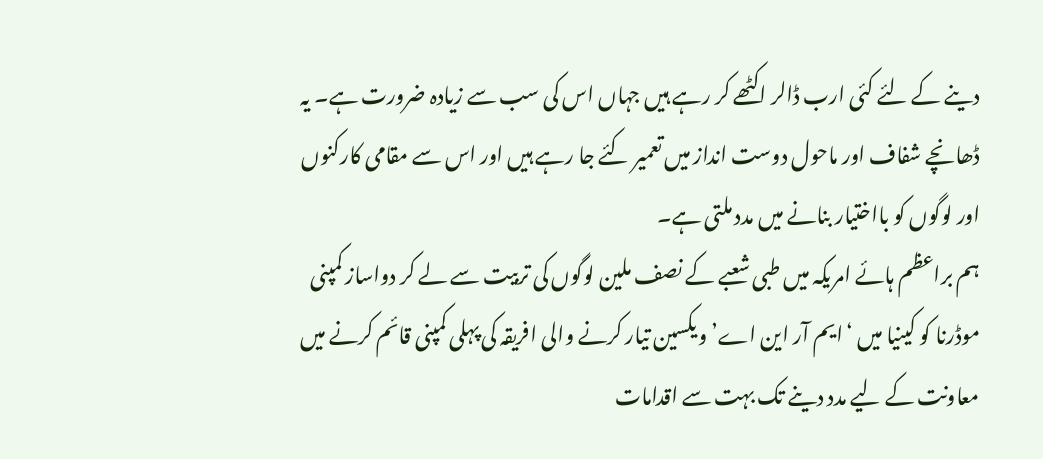دینے کے لئے کئی ارب ڈالر اکٹھے کر رہے ہیں جہاں اس کی سب سے زیادہ ضرورت ہے۔ یہ ڈھانچے شفاف اور ماحول دوست انداز میں تعمیر کئے جا رہے ہیں اور اس سے مقامی کارکنوں اور لوگوں کو بااختیار بنانے میں مدد ملتی ہے۔
ہم براعظم ہائے امریکہ میں طبی شعبے کے نصف ملین لوگوں کی تربیت سے لے کر دواساز کمپنی موڈرنا کو کینیا میں ‘ایم آر این اے’ ویکسین تیار کرنے والی افریقہ کی پہلی کمپنی قائم کرنے میں معاونت کے لیے مدد دینے تک بہت سے اقدامات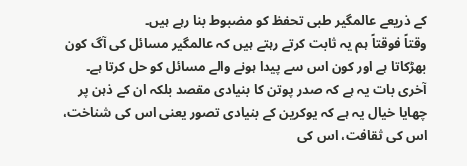کے ذریعے عالمگیر طبی تحفظ کو مضبوط بنا رہے ہیں۔
وقتاً فوقتاً ہم یہ ثابت کرتے رہتے ہیں کہ عالمگیر مسائل کی آگ کون بھڑکاتا ہے اور کون اس سے پیدا ہونے والے مسائل کو حل کرتا ہے۔
آخری بات یہ ہے کہ صدر پوتن کا بنیادی مقصد بلکہ ان کے ذہن پر چھایا خیال یہ ہے کہ یوکرین کے بنیادی تصور یعنی اس کی شناخت، اس کی ثقافت، اس کی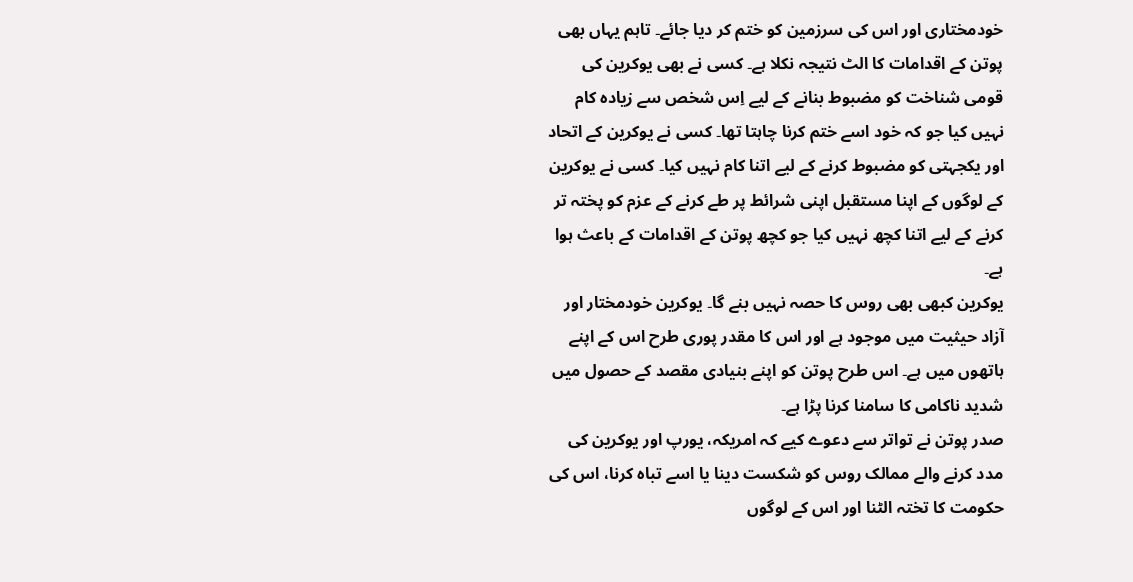خودمختاری اور اس کی سرزمین کو ختم کر دیا جائے۔ تاہم یہاں بھی پوتن کے اقدامات کا الٹ نتیجہ نکلا ہے۔ کسی نے بھی یوکرین کی قومی شناخت کو مضبوط بنانے کے لیے اِس شخص سے زیادہ کام نہیں کیا جو کہ خود اسے ختم کرنا چاہتا تھا۔ کسی نے یوکرین کے اتحاد اور یکجہتی کو مضبوط کرنے کے لیے اتنا کام نہیں کیا۔ کسی نے یوکرین کے لوگوں کے اپنا مستقبل اپنی شرائط پر طے کرنے کے عزم کو پختہ تر کرنے کے لیے اتنا کچھ نہیں کیا جو کچھ پوتن کے اقدامات کے باعث ہوا ہے۔
یوکرین کبھی بھی روس کا حصہ نہیں بنے گا۔ یوکرین خودمختار اور آزاد حیثیت میں موجود ہے اور اس کا مقدر پوری طرح اس کے اپنے ہاتھوں میں ہے۔ اس طرح پوتن کو اپنے بنیادی مقصد کے حصول میں شدید ناکامی کا سامنا کرنا پڑا ہے۔
صدر پوتن نے تواتر سے دعوے کیے کہ امریکہ، یورپ اور یوکرین کی مدد کرنے والے ممالک روس کو شکست دینا یا اسے تباہ کرنا، اس کی حکومت کا تختہ الٹنا اور اس کے لوگوں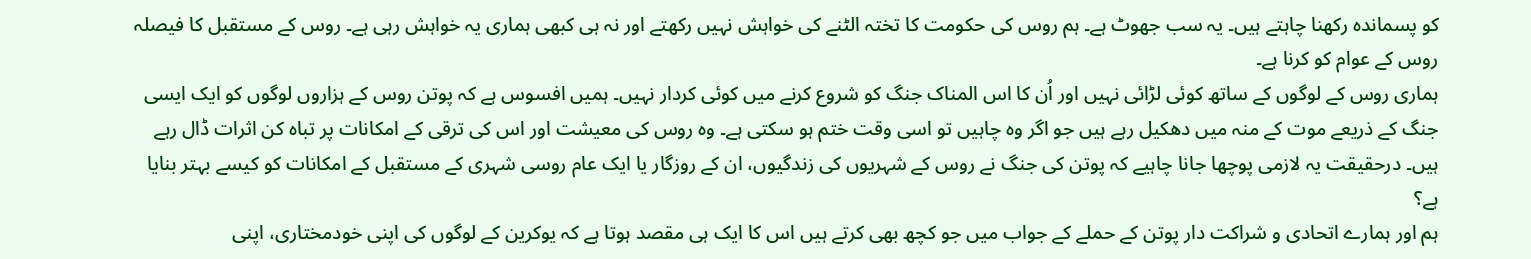کو پسماندہ رکھنا چاہتے ہیں۔ یہ سب جھوٹ ہے۔ ہم روس کی حکومت کا تختہ الٹنے کی خواہش نہیں رکھتے اور نہ ہی کبھی ہماری یہ خواہش رہی ہے۔ روس کے مستقبل کا فیصلہ روس کے عوام کو کرنا ہے۔
ہماری روس کے لوگوں کے ساتھ کوئی لڑائی نہیں اور اُن کا اس المناک جنگ کو شروع کرنے میں کوئی کردار نہیں۔ ہمیں افسوس ہے کہ پوتن روس کے ہزاروں لوگوں کو ایک ایسی جنگ کے ذریعے موت کے منہ میں دھکیل رہے ہیں جو اگر وہ چاہیں تو اسی وقت ختم ہو سکتی ہے۔ وہ روس کی معیشت اور اس کی ترقی کے امکانات پر تباہ کن اثرات ڈال رہے ہیں۔ درحقیقت یہ لازمی پوچھا جانا چاہیے کہ پوتن کی جنگ نے روس کے شہریوں کی زندگیوں، ان کے روزگار یا ایک عام روسی شہری کے مستقبل کے امکانات کو کیسے بہتر بنایا ہے؟
ہم اور ہمارے اتحادی و شراکت دار پوتن کے حملے کے جواب میں جو کچھ بھی کرتے ہیں اس کا ایک ہی مقصد ہوتا ہے کہ یوکرین کے لوگوں کی اپنی خودمختاری، اپنی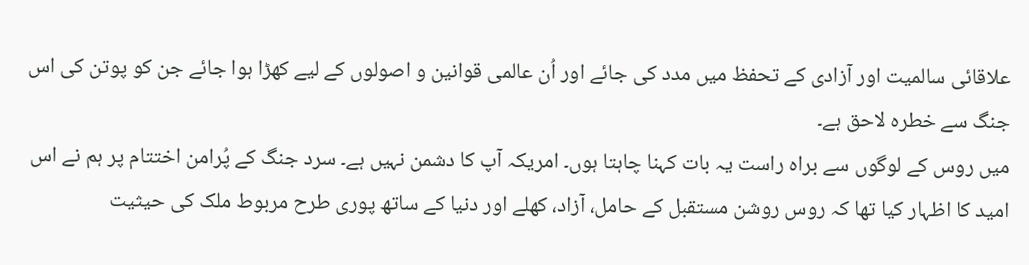علاقائی سالمیت اور آزادی کے تحفظ میں مدد کی جائے اور اُن عالمی قوانین و اصولوں کے لیے کھڑا ہوا جائے جن کو پوتن کی اس جنگ سے خطرہ لاحق ہے۔
میں روس کے لوگوں سے براہ راست یہ بات کہنا چاہتا ہوں۔ امریکہ آپ کا دشمن نہیں ہے۔ سرد جنگ کے پُرامن اختتام پر ہم نے اس امید کا اظہار کیا تھا کہ روس روشن مستقبل کے حامل، آزاد، کھلے اور دنیا کے ساتھ پوری طرح مربوط ملک کی حیثیت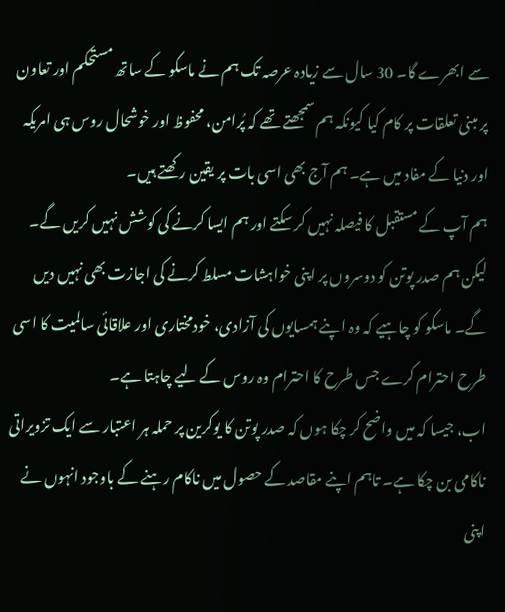سے ابھرے گا۔ 30 سال سے زیادہ عرصہ تک ہم نے ماسکو کے ساتھ مستحکم اور تعاون پر مبنی تعلقات پر کام کیا کیونکہ ہم سمجھتے تھے کہ پُرامن، محفوظ اور خوشحال روس ہی امریکہ اور دنیا کے مفاد میں ہے۔ ہم آج بھی اسی بات پر یقین رکھتے ہیں۔
ہم آپ کے مستقبل کا فیصلہ نہیں کر سکتے اور ہم ایسا کرنے کی کوشش نہیں کریں گے۔ لیکن ہم صدر پوتن کو دوسروں پر اپنی خواہشات مسلط کرنے کی اجازت بھی نہیں دیں گے۔ ماسکو کو چاہیے کہ وہ اپنے ہمسایوں کی آزادی، خودمختاری اور علاقائی سالمیت کا اسی طرح احترام کرے جس طرح کا احترام وہ روس کے لیے چاہتا ہے۔
اب، جیسا کہ میں واضح کر چکا ہوں کہ صدر پوتن کا یوکرین پر حملہ ہر اعتبار سے ایک تزویراتی ناکامی بن چکا ہے۔ تاہم اپنے مقاصد کے حصول میں ناکام رہنے کے باوجود انہوں نے اپنی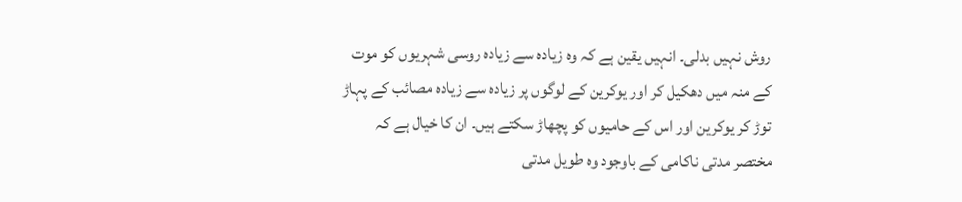روش نہیں بدلی۔ انہیں یقین ہے کہ وہ زیادہ سے زیادہ روسی شہریوں کو موت کے منہ میں دھکیل کر اور یوکرین کے لوگوں پر زیادہ سے زیادہ مصائب کے پہاڑ توڑ کر یوکرین اور اس کے حامیوں کو پچھاڑ سکتے ہیں۔ ان کا خیال ہے کہ مختصر مدتی ناکامی کے باوجود وہ طویل مدتی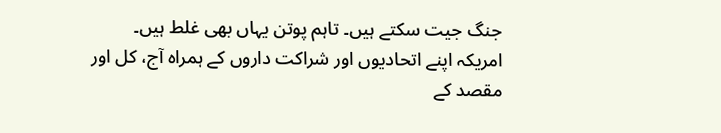جنگ جیت سکتے ہیں۔ تاہم پوتن یہاں بھی غلط ہیں۔
امریکہ اپنے اتحادیوں اور شراکت داروں کے ہمراہ آج، کل اور مقصد کے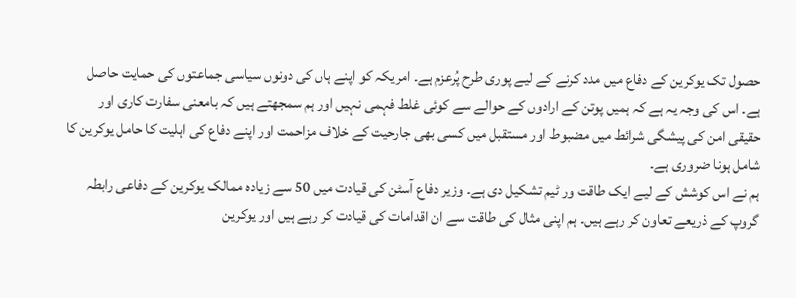حصول تک یوکرین کے دفاع میں مدد کرنے کے لیے پوری طرح پُرعزم ہے۔ امریکہ کو اپنے ہاں کی دونوں سیاسی جماعتوں کی حمایت حاصل ہے۔ اس کی وجہ یہ ہے کہ ہمیں پوتن کے ارادوں کے حوالے سے کوئی غلط فہمی نہیں اور ہم سمجھتے ہیں کہ بامعنی سفارت کاری اور حقیقی امن کی پیشگی شرائط میں مضبوط اور مستقبل میں کسی بھی جارحیت کے خلاف مزاحمت اور اپنے دفاع کی اہلیت کا حامل یوکرین کا شامل ہونا ضروری ہے۔
ہم نے اس کوشش کے لیے ایک طاقت ور ٹیم تشکیل دی ہے۔ وزیر دفاع آسٹن کی قیادت میں 50 سے زیادہ ممالک یوکرین کے دفاعی رابطہ گروپ کے ذریعے تعاون کر رہے ہیں۔ ہم اپنی مثال کی طاقت سے ان اقدامات کی قیادت کر رہے ہیں اور یوکرین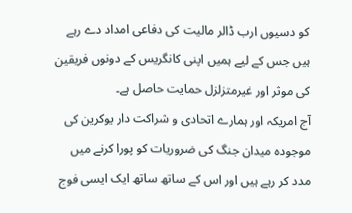کو دسیوں ارب ڈالر مالیت کی دفاعی امداد دے رہے ہیں جس کے لیے ہمیں اپنی کانگریس کے دونوں فریقین کی موثر اور غیرمتزلزل حمایت حاصل ہے۔
آج امریکہ اور ہمارے اتحادی و شراکت دار یوکرین کی موجودہ میدان جنگ کی ضروریات کو پورا کرنے میں مدد کر رہے ہیں اور اس کے ساتھ ساتھ ایک ایسی فوج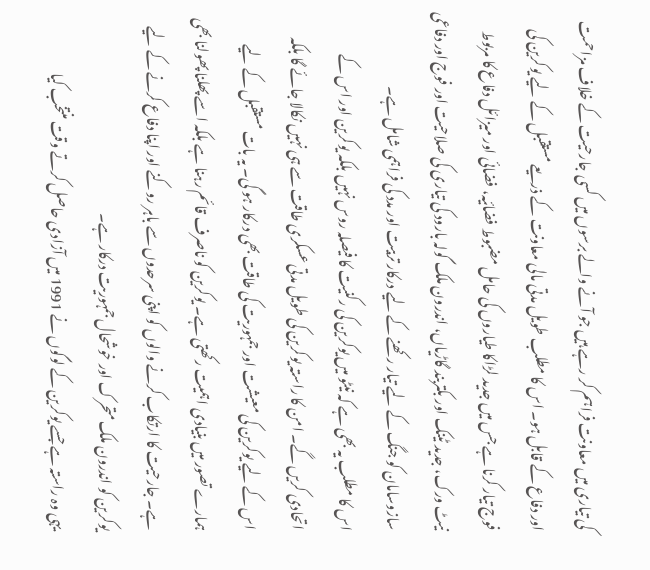کی تیاری میں معاونت فراہم کر رہے ہیں جو آنے والے برسوں میں کسی جارحیت کے خلاف مزاحمت اور دفاع کے قابل ہو۔ اس کا مطلب طویل مدتی مالی معاونت کے ذریعے مستقبل کے لیے یوکرین کی فوج تیار کرنا ہے جس میں جدید لڑاکا طیاروں کی حامل مضبوط فضائیہ، فضائی اور میزائل دفاع کا مربوط نیٹ ورک، جدید ٹینک اور بکتربند گاڑیاں، اندرون ملک گولہ بارود کی تیاری کی صلاحیت اور فوج اور دفاعی سازوسامان کو جنگ کے لیے تیار رکھنے کے لیے درکار تربیت اور مدد کی فراہمی شامل ہے۔
اس کا مطلب یہ بھی ہے کہ نیٹو میں یوکرین کی رکنیت کا فیصلہ روس نہیں بلکہ یوکرین اور اس کے اتحادی کریں گے۔ امن کا راستہ یوکرین کی طویل مدتی عسکری طاقت سے ہی نہیں نکالا جائے گا بلکہ اس کے لیے یوکرین کی معیشت اور جمہوریت کی طاقت بھی درکار ہو گی۔ یہ بات مستقبل کے لیے ہمارے تصور میں بنیادی اہمیت رکھتی ہے۔ یوکرین کو ناصرف قائم رہنا ہے بلکہ اسے پھلنا پھولنا بھی ہے۔ جارحیت کا ارتکاب کرنے والوں کو اپنی سرحدوں سے باہر روکنے اور اپنا دفاع کرنے کے لیے یوکرین کو اندرون ملک متحرک اور خوشحال جمہوریت درکار ہے۔
یہی وہ راستہ ہے جسے یوکرین کے لوگوں نے 1991 میں آزادی حاصل کرتے وقت منتخب کیا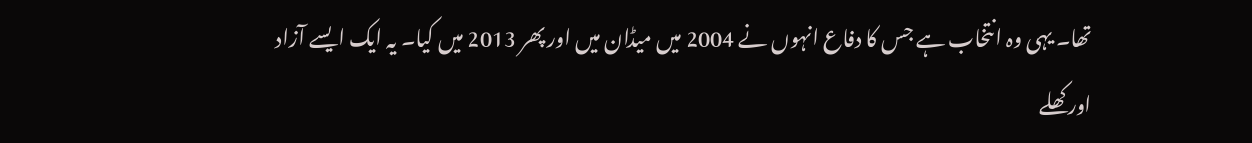تھا۔ یہی وہ انتخاب ہے جس کا دفاع انہوں نے 2004 میں میڈان میں اور پھر 2013 میں کیا۔ یہ ایک ایسے آزاد اور کھلے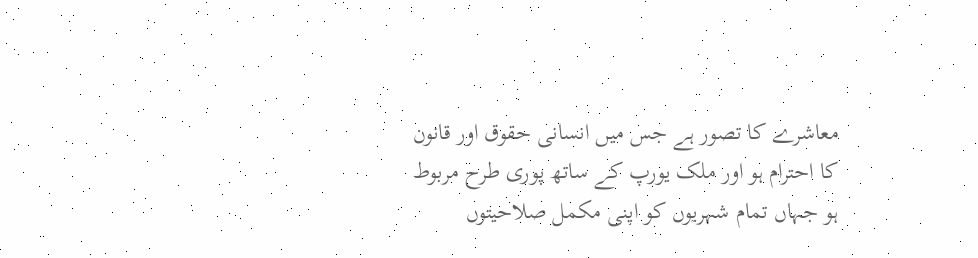معاشرے کا تصور ہے جس میں انسانی حقوق اور قانون کا احترام ہو اور ملک یورپ کے ساتھ پوری طرح مربوط ہو جہاں تمام شہریوں کو اپنی مکمل صلاحیتوں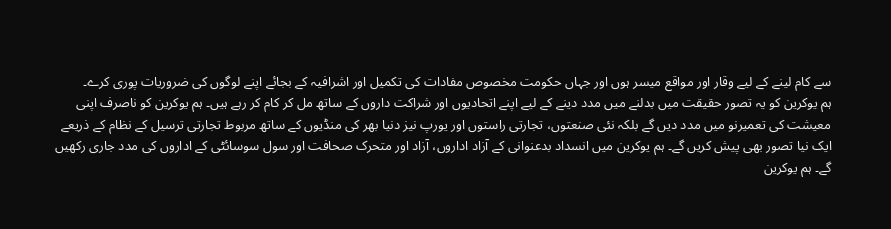سے کام لینے کے لیے وقار اور مواقع میسر ہوں اور جہاں حکومت مخصوص مفادات کی تکمیل اور اشرافیہ کے بجائے اپنے لوگوں کی ضروریات پوری کرے۔
ہم یوکرین کو یہ تصور حقیقت میں بدلنے میں مدد دینے کے لیے اپنے اتحادیوں اور شراکت داروں کے ساتھ مل کر کام کر رہے ہیں۔ ہم یوکرین کو ناصرف اپنی معیشت کی تعمیرنو میں مدد دیں گے بلکہ نئی صنعتوں، تجارتی راستوں اور یورپ نیز دنیا بھر کی منڈیوں کے ساتھ مربوط تجارتی ترسیل کے نظام کے ذریعے ایک نیا تصور بھی پیش کریں گے۔ ہم یوکرین میں انسداد بدعنوانی کے آزاد اداروں، آزاد اور متحرک صحافت اور سول سوسائٹی کے اداروں کی مدد جاری رکھیں گے۔ ہم یوکرین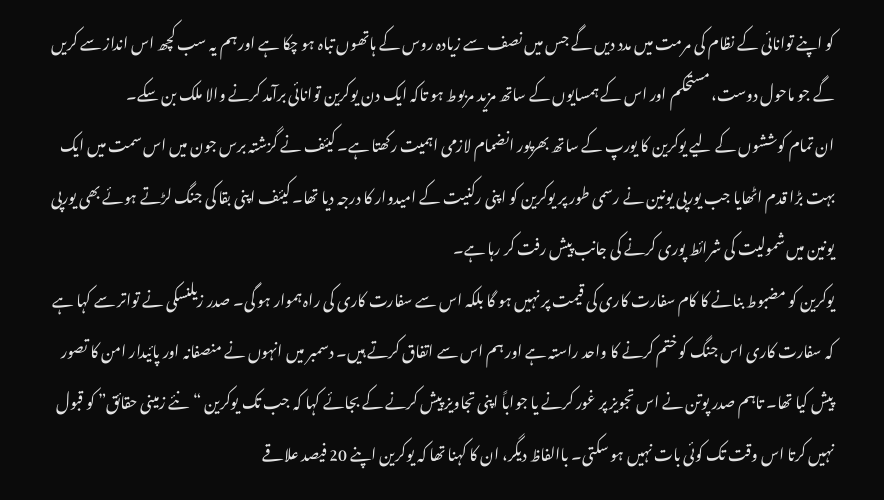کو اپنے توانائی کے نظام کی مرمت میں مدد دیں گے جس میں نصف سے زیادہ روس کے ہاتھوں تباہ ہو چکا ہے اور ہم یہ سب کچھ اس انداز سے کریں گے جو ماحول دوست، مستحکم اور اس کے ہمسایوں کے ساتھ مزید مربوط ہو تاکہ ایک دن یوکرین توانائی برآمد کرنے والا ملک بن سکے۔
ان تمام کوششوں کے لیے یوکرین کا یورپ کے ساتھ بھرپور انضمام لازمی اہمیت رکھتا ہے۔ کیئف نے گزشتہ برس جون میں اس سمت میں ایک بہت بڑا قدم اٹھایا جب یورپی یونین نے رسمی طور پر یوکرین کو اپنی رکنیت کے امیدوار کا درجہ دیا تھا۔ کیئف اپنی بقا کی جنگ لڑتے ہوئے بھی یورپی یونین میں شمولیت کی شرائط پوری کرنے کی جانب پیش رفت کر رہا ہے۔
یوکرین کو مضبوط بنانے کا کام سفارت کاری کی قیمت پر نہیں ہو گا بلکہ اس سے سفارت کاری کی راہ ہموار ہو گی۔ صدر زیلنسکی نے تواتر سے کہا ہے کہ سفارت کاری اس جنگ کو ختم کرنے کا واحد راستہ ہے اور ہم اس سے اتفاق کرتے ہیں۔ دسمبر میں انہوں نے منصفانہ اور پائیدار امن کا تصور پیش کیا تھا۔ تاہم صدر پوتن نے اس تجویز پر غور کرنے یا جواباً اپنی تجاویز پیش کرنے کے بجائے کہا کہ جب تک یوکرین “نئے زمینی حقائق” کو قبول نہیں کرتا اس وقت تک کوئی بات نہیں ہو سکتی۔ باالفاظ دیگر، ان کا کہنا تھا کہ یوکرین اپنے 20 فیصد علاقے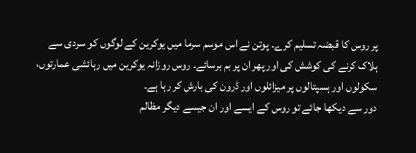پر روس کا قبضہ تسلیم کرے۔ پوتن نے اس موسم سرما میں یوکرین کے لوگوں کو سردی سے ہلاک کرنے کی کوشش کی اور پھر ان پر بم برسائے۔ روس روزانہ یوکرین میں رہائشی عمارتوں، سکولوں اور ہسپتالوں پر میزائلوں اور ڈرون کی بارش کر رہا ہے۔
دور سے دیکھا جائے تو روس کے ایسے اور ان جیسے دیگر مظالم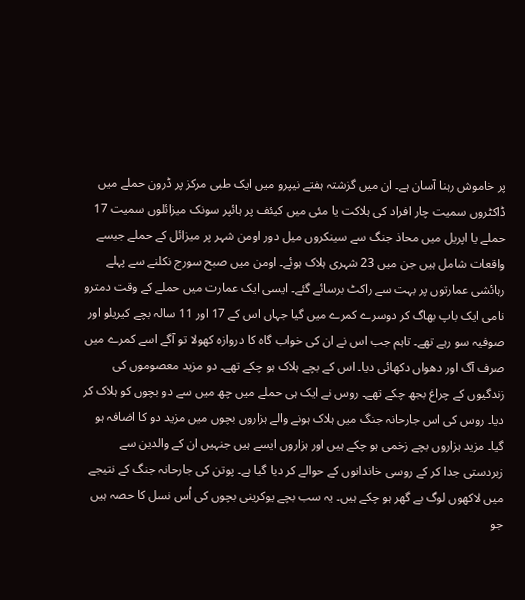پر خاموش رہنا آسان ہے۔ ان میں گزشتہ ہفتے نیپرو میں ایک طبی مرکز پر ڈرون حملے میں ڈاکٹروں سمیت چار افراد کی ہلاکت یا مئی میں کیئف پر ہائپر سونک میزائلوں سمیت 17 حملے یا اپریل میں محاذ جنگ سے سینکروں میل دور اومن شہر پر میزائل کے حملے جیسے واقعات شامل ہیں جن میں 23 شہری ہلاک ہوئے۔ اومن میں صبح سورج نکلنے سے پہلے رہائشی عمارتوں پر بہت سے راکٹ برسائے گئے۔ ایسی ایک عمارت میں حملے کے وقت دمترو نامی ایک باپ بھاگ کر دوسرے کمرے میں گیا جہاں اس کے 17 اور 11 سالہ بچے کیریلو اور صوفیہ سو رہے تھے۔ تاہم جب اس نے ان کی خواب گاہ کا دروازہ کھولا تو آگے اسے کمرے میں صرف آگ اور دھواں دکھائی دیا۔ اس کے بچے ہلاک ہو چکے تھے۔ دو مزید معصوموں کی زندگیوں کے چراغ بجھ چکے تھے۔ روس نے ایک ہی حملے میں چھ میں سے دو بچوں کو ہلاک کر دیا۔ روس کی اس جارحانہ جنگ میں ہلاک ہونے والے ہزاروں بچوں میں مزید دو کا اضافہ ہو گیا۔ مزید ہزاروں بچے زخمی ہو چکے ہیں اور ہزاروں ایسے ہیں جنہیں ان کے والدین سے زبردستی جدا کر کے روسی خاندانوں کے حوالے کر دیا گیا ہے۔ پوتن کی جارحانہ جنگ کے نتیجے میں لاکھوں لوگ بے گھر ہو چکے ہیں۔ یہ سب بچے یوکرینی بچوں کی اُس نسل کا حصہ ہیں جو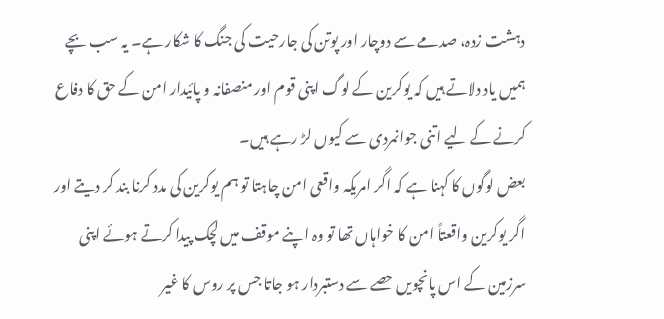دہشت زدہ، صدمے سے دوچار اور پوتن کی جارحیت کی جنگ کا شکار ہے۔ یہ سب بچے ہمیں یاد دلاتے ہیں کہ یوکرین کے لوگ اپنی قوم اور منصفانہ و پائیدار امن کے حق کا دفاع کرنے کے لیے اتنی جوانمردی سے کیوں لڑ رہے ہیں۔
بعض لوگوں کا کہنا ہے کہ اگر امریکہ واقعی امن چاہتا تو ہم یوکرین کی مدد کرنا بند کر دیتے اور اگر یوکرین واقعتاً امن کا خواہاں تھا تو وہ اپنے موقف میں لچک پیدا کرتے ہوئے اپنی سرزمین کے اس پانچویں حصے سے دستبردار ہو جاتا جس پر روس کا غیر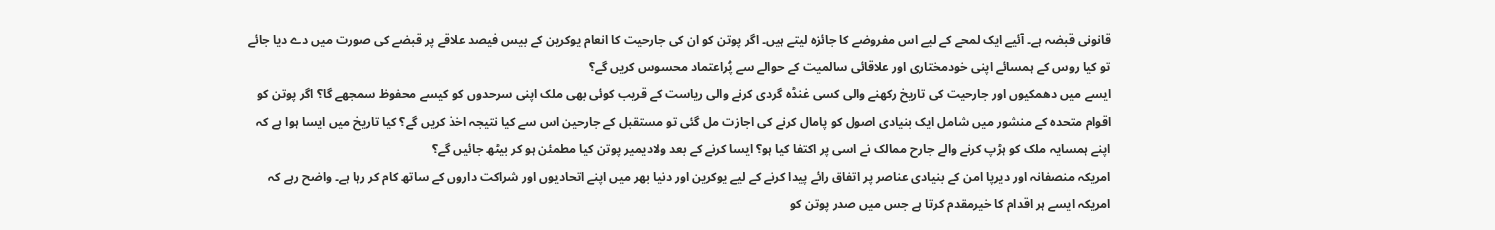قانونی قبضہ ہے۔ آئیے ایک لمحے کے لیے اس مفروضے کا جائزہ لیتے ہیں۔ اگر پوتن کو ان کی جارحیت کا انعام یوکرین کے بیس فیصد علاقے پر قبضے کی صورت میں دے دیا جائے تو کیا روس کے ہمسائے اپنی خودمختاری اور علاقائی سالمیت کے حوالے سے پُراعتماد محسوس کریں گے؟
ایسے میں دھمکیوں اور جارحیت کی تاریخ رکھنے والی کسی غنڈہ گردی کرنے والی ریاست کے قریب کوئی بھی ملک اپنی سرحدوں کو کیسے محفوظ سمجھے گا؟ اگر پوتن کو اقوام متحدہ کے منشور میں شامل ایک بنیادی اصول کو پامال کرنے کی اجازت مل گئی تو مستقبل کے جارحین اس سے کیا نتیجہ اخذ کریں گے؟ کیا تاریخ میں ایسا ہوا ہے کہ اپنے ہمسایہ ملک کو ہڑپ کرنے والے جارح ممالک نے اسی پر اکتفا کیا ہو؟ ایسا کرنے کے بعد ولادیمیر پوتن کیا مطمئن ہو کر بیٹھ جائیں گے؟
امریکہ منصفانہ اور دیرپا امن کے بنیادی عناصر پر اتفاق رائے پیدا کرنے کے لیے یوکرین اور دنیا بھر میں اپنے اتحادیوں اور شراکت داروں کے ساتھ کام کر رہا ہے۔ واضح رہے کہ امریکہ ایسے ہر اقدام کا خیرمقدم کرتا ہے جس میں صدر پوتن کو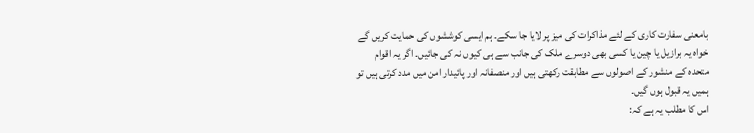بامعنی سفارت کاری کے لئے مذاکرات کی میز پر لایا جا سکے۔ ہم ایسی کوششوں کی حمایت کریں گے خواہ یہ برازیل یا چین یا کسی بھی دوسرے ملک کی جانب سے ہی کیوں نہ کی جائیں۔ اگر یہ اقوام متحدہ کے منشور کے اصولوں سے مطابقت رکھتی ہیں اور منصفانہ اور پائیدار امن میں مدد کرتی ہیں تو ہمیں یہ قبول ہوں گیں۔
اس کا مطلب یہ ہے کہ: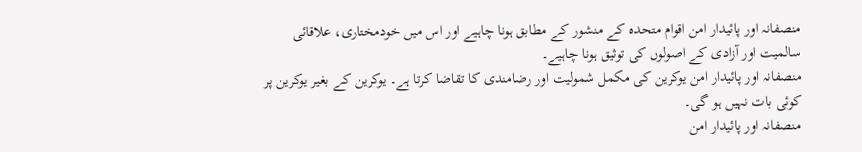منصفانہ اور پائیدار امن اقوام متحدہ کے منشور کے مطابق ہونا چاہیے اور اس میں خودمختاری، علاقائی سالمیت اور آزادی کے اصولوں کی توثیق ہونا چاہیے۔
منصفانہ اور پائیدار امن یوکرین کی مکمل شمولیت اور رضامندی کا تقاضا کرتا ہے۔ یوکرین کے بغیر یوکرین پر کوئی بات نہیں ہو گی۔
منصفانہ اور پائیدار امن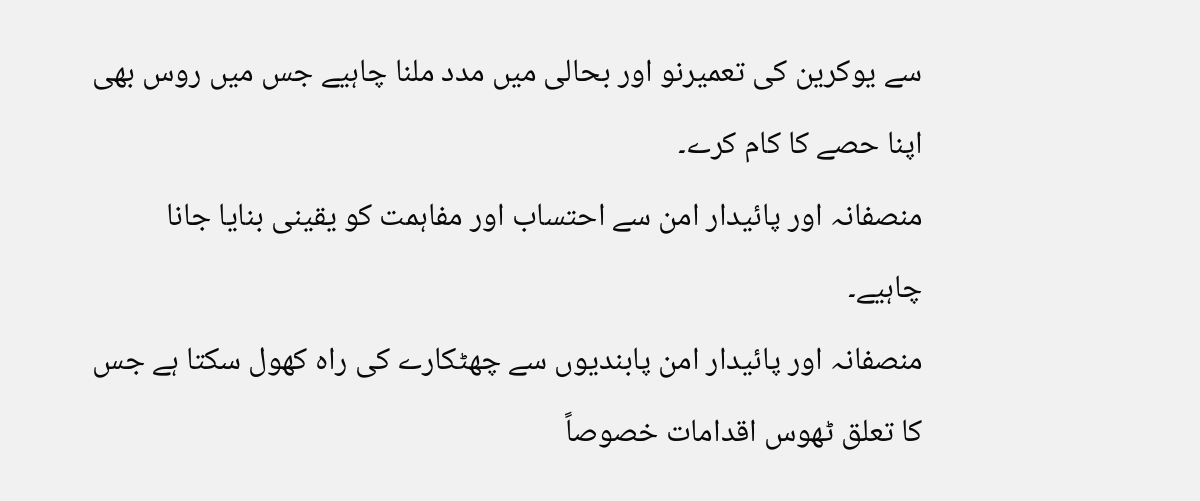سے یوکرین کی تعمیرنو اور بحالی میں مدد ملنا چاہیے جس میں روس بھی اپنا حصے کا کام کرے۔
منصفانہ اور پائیدار امن سے احتساب اور مفاہمت کو یقینی بنایا جانا چاہیے۔
منصفانہ اور پائیدار امن پابندیوں سے چھٹکارے کی راہ کھول سکتا ہے جس کا تعلق ٹھوس اقدامات خصوصاً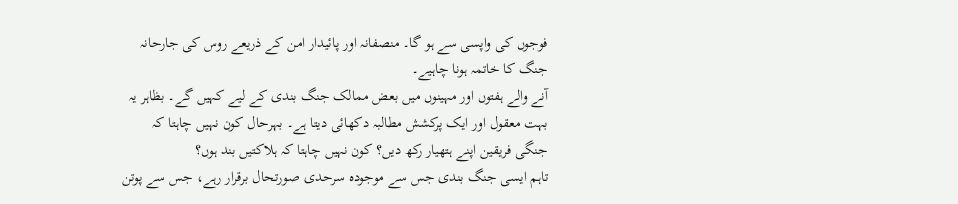فوجوں کی واپسی سے ہو گا۔ منصفانہ اور پائیدار امن کے ذریعے روس کی جارحانہ جنگ کا خاتمہ ہونا چاہیے۔
آنے والے ہفتوں اور مہینوں میں بعض ممالک جنگ بندی کے لیے کہیں گے۔ بظاہر یہ بہت معقول اور ایک پرکشش مطالبہ دکھائی دیتا ہے۔ بہرحال کون نہیں چاہتا کہ جنگی فریقین اپنے ہتھیار رکھ دیں؟ کون نہیں چاہتا کہ ہلاکتیں بند ہوں؟
تاہم ایسی جنگ بندی جس سے موجودہ سرحدی صورتحال برقرار رہے، جس سے پوتن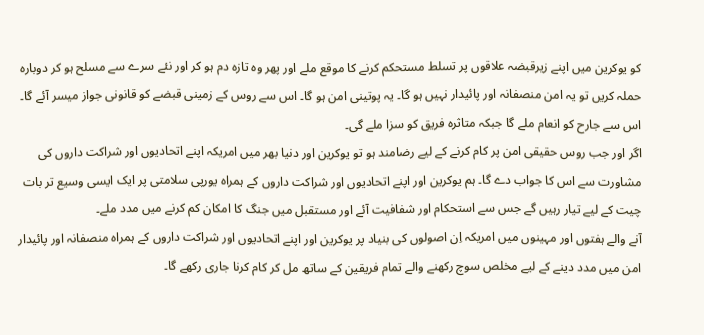کو یوکرین میں اپنے زیرقبضہ علاقوں پر تسلط مستحکم کرنے کا موقع ملے اور پھر وہ تازہ دم ہو کر اور نئے سرے سے مسلح ہو کر دوبارہ حملہ کریں تو یہ امن منصفانہ اور پائیدار نہیں ہو گا۔ یہ پوتینی امن ہو گا۔ اس سے روس کے زمینی قبضے کو قانونی جواز میسر آئے گا۔ اس سے جارح کو انعام ملے گا جبکہ متاثرہ فریق کو سزا ملے گی۔
اگر اور جب روس حقیقی امن پر کام کرنے کے لیے رضامند ہو تو یوکرین اور دنیا بھر میں امریکہ اپنے اتحادیوں اور شراکت داروں کی مشاورت سے اس کا جواب دے گا۔ ہم یوکرین اور اپنے اتحادیوں اور شراکت داروں کے ہمراہ یورپی سلامتی پر ایک ایسی وسیع تر بات چیت کے لیے تیار رہیں گے جس سے استحکام اور شفافیت آئے اور مستقبل میں جنگ کا امکان کم کرنے میں مدد ملے۔
آنے والے ہفتوں اور مہینوں میں امریکہ اِن اصولوں کی بنیاد پر یوکرین اور اپنے اتحادیوں اور شراکت داروں کے ہمراہ منصفانہ اور پائیدار امن میں مدد دینے کے لیے مخلص سوچ رکھنے والے تمام فریقین کے ساتھ مل کر کام کرنا جاری رکھے گا۔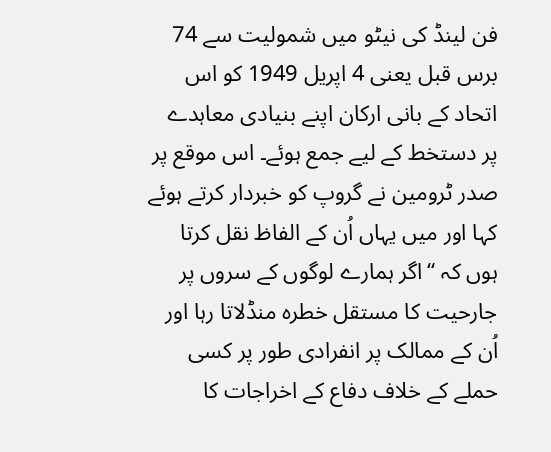فن لینڈ کی نیٹو میں شمولیت سے 74 برس قبل یعنی 4 اپریل 1949 کو اس اتحاد کے بانی ارکان اپنے بنیادی معاہدے پر دستخط کے لیے جمع ہوئے۔ اس موقع پر صدر ٹرومین نے گروپ کو خبردار کرتے ہوئے کہا اور میں یہاں اُن کے الفاظ نقل کرتا ہوں کہ “اگر ہمارے لوگوں کے سروں پر جارحیت کا مستقل خطرہ منڈلاتا رہا اور اُن کے ممالک پر انفرادی طور پر کسی حملے کے خلاف دفاع کے اخراجات کا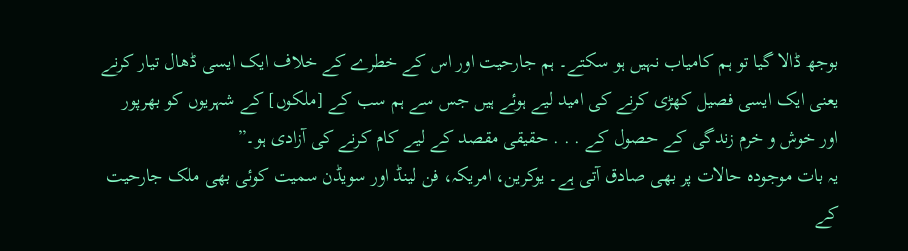بوجھ ڈالا گیا تو ہم کامیاب نہیں ہو سکتے۔ ہم جارحیت اور اس کے خطرے کے خلاف ایک ایسی ڈھال تیار کرنے یعنی ایک ایسی فصیل کھڑی کرنے کی امید لیے ہوئے ہیں جس سے ہم سب کے [ملکوں] کے شہریوں کو بھرپور اور خوش و خرم زندگی کے حصول کے . . . حقیقی مقصد کے لیے کام کرنے کی آزادی ہو۔”
یہ بات موجودہ حالات پر بھی صادق آتی ہے۔ یوکرین، امریکہ، فن لینڈ اور سویڈن سمیت کوئی بھی ملک جارحیت کے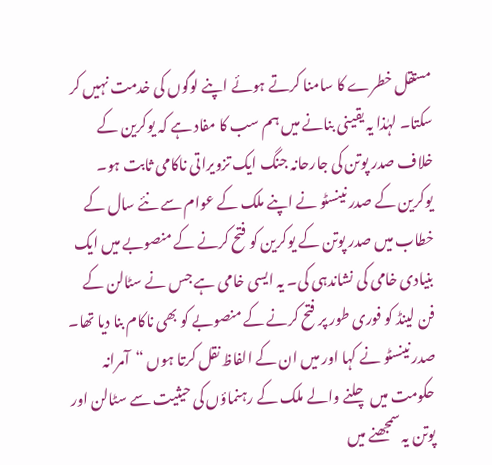مستقل خطرے کا سامنا کرتے ہوئے اپنے لوگوں کی خدمت نہیں کر سکتا۔ لہٰذا یہ یقینی بنانے میں ہم سب کا مفاد ہے کہ یوکرین کے خلاف صدر پوتن کی جارحانہ جنگ ایک تزویراتی ناکامی ثابت ہو۔
یوکرین کے صدر نینسٹو نے اپنے ملک کے عوام سے نئے سال کے خطاب میں صدر پوتن کے یوکرین کو فتح کرنے کے منصوبے میں ایک بنیادی خامی کی نشاندہی کی۔ یہ ایسی خامی ہے جس نے سٹالن کے فن لینڈ کو فوری طور پر فتح کرنے کے منصوبے کو بھی ناکام بنا دیا تھا۔ صدر نینسٹو نے کہا اور میں ان کے الفاظ نقل کرتا ہوں “آمرانہ حکومت میں چلنے والے ملک کے رہنماؤں کی حیثیت سے سٹالن اور پوتن یہ سمجھنے میں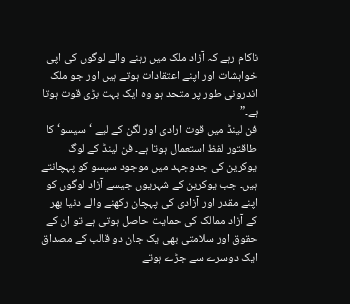ناکام رہے کہ آزاد ملک میں رہنے والے لوگوں کی اپی خواہشات اور اپنے اعتقادات ہوتے ہیں اور جو ملک اندرونی طور پر متحد ہو وہ ایک بہت بڑی قوت ہوتا ہے۔”
فن لینڈ میں قوت ارادی اور لگن کے لیے ‘سیسو‘ کا طاقتور لفظ استعمال ہوتا ہے۔ فن لینڈ کے لوگ یوکرین کی جدوجہد میں موجود سیسو کو پہچانتے ہیں۔ جب یوکرین کے شہریوں جیسے آزاد لوگوں کو اپنے مقدر اور آزادی کی پہچان رکھنے والے دنیا بھر کے آزاد ممالک کی حمایت حاصل ہوتی ہے تو ان کے حقوق اور سلامتی بھی یک جان دو قالب کے مصداق ایک دوسرے سے جڑے ہوتے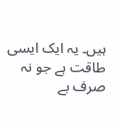ہیں۔ یہ ایک ایسی طاقت ہے جو نہ صرف بے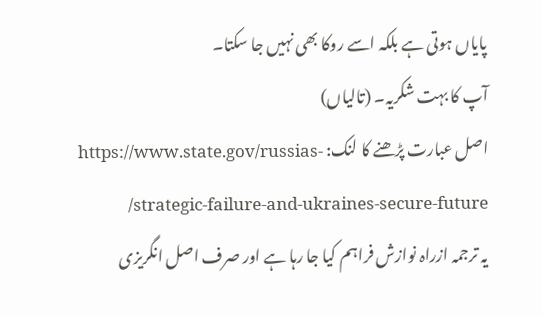پایاں ہوتی ہے بلکہ اسے روکا بھی نہیں جا سکتا۔
آپ کا بہت شکریہ۔ (تالیاں)
اصل عبارت پڑھنے کا لنک: https://www.state.gov/russias-strategic-failure-and-ukraines-secure-future/
یہ ترجمہ ازراہ نوازش فراہم کیا جا رہا ہے اور صرف اصل انگریزی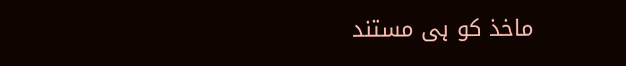ماخذ کو ہی مستند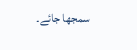سمجھا جائے۔